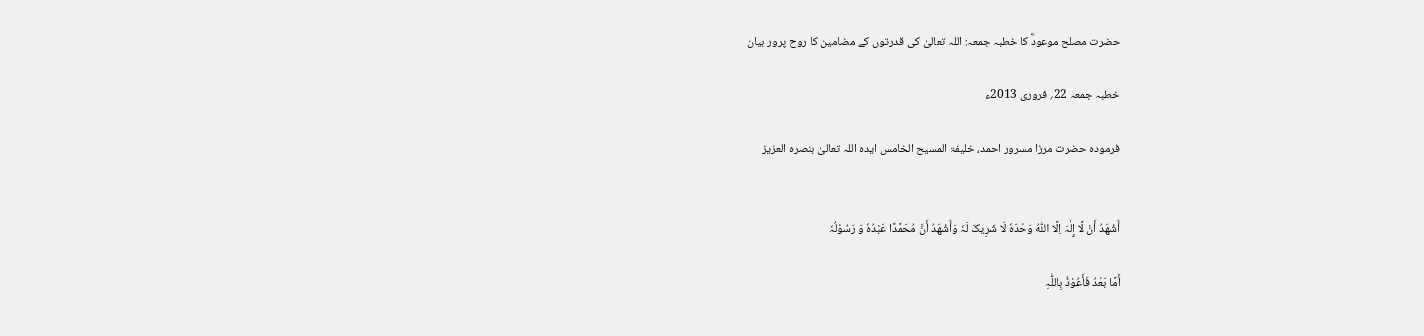حضرت مصلح موعودؓ کا خطبہ جمعہ: اللہ تعالیٰ کی قدرتوں کے مضامین کا روح پرور بیان

خطبہ جمعہ 22؍ فروری 2013ء

فرمودہ حضرت مرزا مسرور احمد، خلیفۃ المسیح الخامس ایدہ اللہ تعالیٰ بنصرہ العزیز


أَشْھَدُ أَنْ لَّا إِلٰہَ اِلَّا اللّٰہُ وَحْدَہٗ لَا شَرِیکَ لَہٗ وَأَشْھَدُ أَنَّ مُحَمَّدًا عَبْدُہٗ وَ رَسُوْلُہٗ

أَمَّا بَعْدُ فَأَعُوْذُ بِاللّٰہِ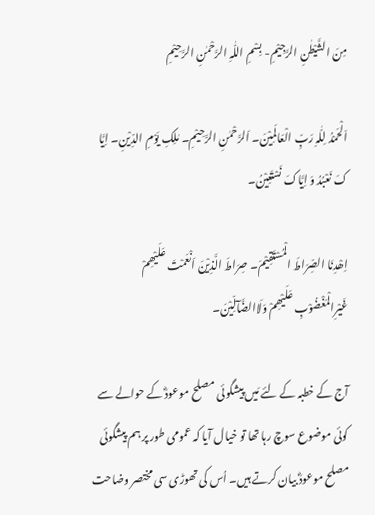مِنَ الشَّیْطٰنِ الرَّجِیْمِ- بِسْمِ اللّٰہِ الرَّحْمٰنِ الرَّحِیْمِ

اَلْحَمْدُ لِلّٰہِ رَبِّ الْعَالَمِیْنَ۔ اَلرَّحْمٰنِ الرَّحِیْمِ۔ مٰلِکِ یَوْمِ الدِّیْنِ۔ اِیَّا کَ نَعْبُدُ وَ اِیَّاکَ نَسْتَعِیْنُ۔

اِھْدِنَا الصِّرَاطَ الْمُسْتَقِیْمَ۔ صِرَاطَ الَّذِیْنَ اَنْعَمْتَ عَلَیْھِمْ غَیْرِالْمَغْضُوْبِ عَلَیْھِمْ وَلَاالضَّآلِّیْنَ۔

آج کے خطبہ کے لئے مَیں پیشگوئی مصلح موعودؓ کے حوالے سے کوئی موضوع سوچ رہا تھا تو خیال آیا کہ عمومی طور پر ہم پیشگوئی مصلح موعودؓ بیان کرتے ہیں۔ اُس کی تھوڑی سی مختصر وضاحت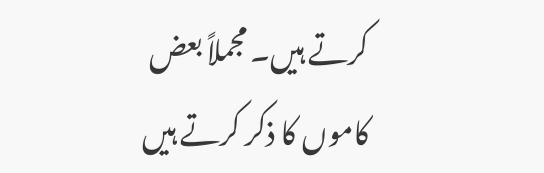کرتے ہیں۔ مجملاً بعض کاموں کا ذکر کرتے ہیں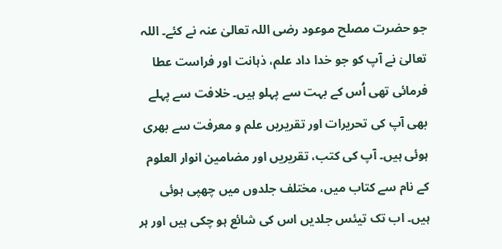جو حضرت مصلح موعود رضی اللہ تعالیٰ عنہ نے کئے۔ اللہ تعالیٰ نے آپ کو جو خدا داد علم، ذہانت اور فراست عطا فرمائی تھی اُس کے بہت سے پہلو ہیں۔ خلافت سے پہلے بھی آپ کی تحریرات اور تقریریں علم و معرفت سے بھری ہوئی ہیں۔ آپ کی کتب، تقریریں اور مضامین انوار العلوم کے نام سے کتاب میں، مختلف جلدوں میں چھپی ہوئی ہیں۔ اب تک تیئس جلدیں اس کی شائع ہو چکی ہیں اور ہر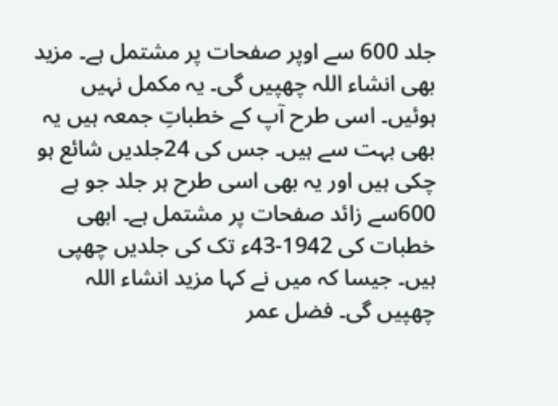جلد 600 سے اوپر صفحات پر مشتمل ہے۔ مزید بھی انشاء اللہ چھپیں گی۔ یہ مکمل نہیں ہوئیں۔ اسی طرح آپ کے خطباتِ جمعہ ہیں یہ بھی بہت سے ہیں۔ جس کی 24جلدیں شائع ہو چکی ہیں اور یہ بھی اسی طرح ہر جلد جو ہے 600سے زائد صفحات پر مشتمل ہے۔ ابھی خطبات کی 1942-43ء تک کی جلدیں چھپی ہیں۔ جیسا کہ میں نے کہا مزید انشاء اللہ چھپیں گی۔ فضل عمر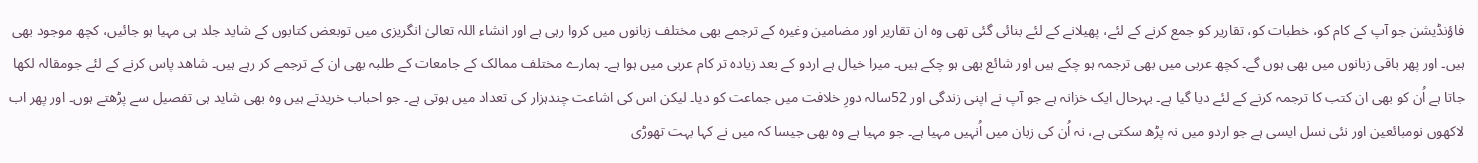فاؤنڈیشن جو آپ کے کام کو، خطبات کو، تقاریر کو جمع کرنے کے لئے، پھیلانے کے لئے بنائی گئی تھی وہ ان تقاریر اور مضامین وغیرہ کے ترجمے بھی مختلف زبانوں میں کروا رہی ہے اور انشاء اللہ تعالیٰ انگریزی میں توبعض کتابوں کے شاید جلد ہی مہیا ہو جائیں، کچھ موجود بھی ہیں۔ اور پھر باقی زبانوں میں بھی ہوں گے۔ کچھ عربی میں بھی ترجمہ ہو چکے ہیں اور شائع بھی ہو چکے ہیں۔ میرا خیال ہے اردو کے بعد زیادہ تر کام عربی میں ہوا ہے۔ ہمارے مختلف ممالک کے جامعات کے طلبہ بھی ان کے ترجمے کر رہے ہیں۔ شاھد پاس کرنے کے لئے جومقالہ لکھا جاتا ہے اُن کو بھی ان کتب کا ترجمہ کرنے کے لئے دیا گیا ہے۔ بہرحال ایک خزانہ ہے جو آپ نے اپنی زندگی اور 52سالہ دورِ خلافت میں جماعت کو دیا۔ لیکن اس کی اشاعت چندہزار کی تعداد میں ہوتی ہے۔ جو احباب خریدتے ہیں وہ بھی شاید ہی تفصیل سے پڑھتے ہوں۔ اور پھر اب لاکھوں نومبائعین اور نئی نسل ایسی ہے جو اردو میں نہ پڑھ سکتی ہے، نہ اُن کی زبان میں اُنہیں مہیا ہے۔ جو مہیا ہے وہ بھی جیسا کہ میں نے کہا بہت تھوڑی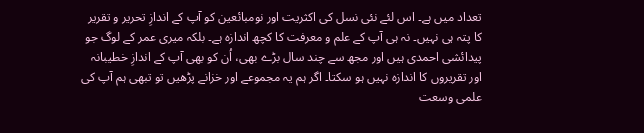تعداد میں ہے۔ اس لئے نئی نسل کی اکثریت اور نومبائعین کو آپ کے اندازِ تحریر و تقریر کا پتہ ہی نہیں۔ نہ ہی آپ کے علم و معرفت کا کچھ اندازہ ہے۔ بلکہ میری عمر کے لوگ جو پیدائشی احمدی ہیں اور مجھ سے چند سال بڑے بھی، اُن کو بھی آپ کے اندازِ خطیبانہ اور تقریروں کا اندازہ نہیں ہو سکتا۔ اگر ہم یہ مجموعے اور خزانے پڑھیں تو تبھی ہم آپ کی علمی وسعت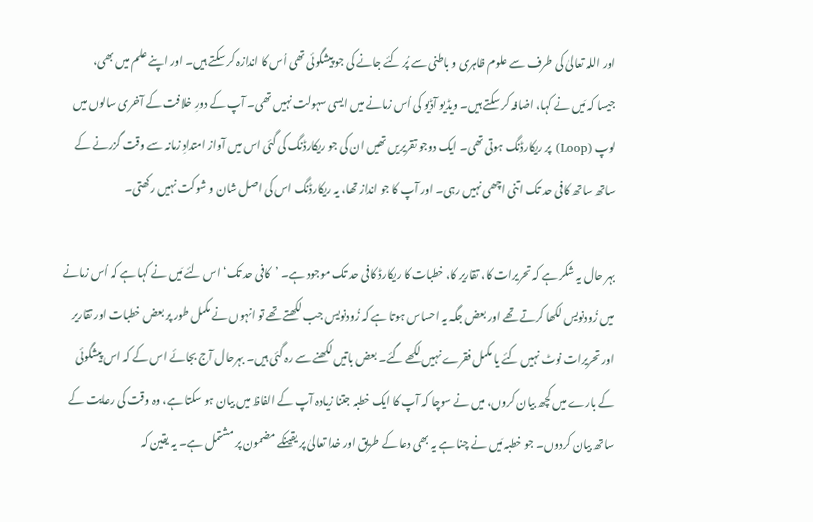اور اللہ تعالیٰ کی طرف سے علوم ظاہری و باطنی سے پُر کئے جانے کی جو پیشگوئی تھی اُس کا اندازہ کر سکتے ہیں۔ اور اپنے علم میں بھی، جیسا کہ مَیں نے کہا، اضافہ کر سکتے ہیں۔ ویڈیو آڈیو کی اُس زمانے میں ایسی سہولت نہیں تھی۔ آپ کے دورِ خلافت کے آخری سالوں میں لوپ (Loop) پر ریکارڈنگ ہوتی تھی۔ ایک دوجو تقریریں تھیں ان کی جو ریکارڈنگ کی گئی اس میں آواز امتدادِ زمانہ سے وقت گزرنے کے ساتھ ساتھ کافی حد تک اتنی اچھی نہیں رہی۔ اور آپ کا جو انداز تھا، یہ ریکارڈنگ اس کی اصل شان و شوکت نہیں رکھتی۔

بہر حال یہ شکر ہے کہ تحریرات کا، تقاریر کا، خطبات کا ریکارڈ کافی حد تک موجود ہے۔ ’کافی حد تک‘ اس لئے مَیں نے کہا ہے کہ اُس زمانے میں زُودنویس لکھا کرتے تھے اور بعض جگہ یہ احساس ہوتا ہے کہ زُودنویس جب لکھتے تھے تو انہوں نے مکمل طور پر بعض خطبات اور تقاریر اور تحریرات نوٹ نہیں کئے یا مکمل فقرے نہیں لکھے گئے۔ بعض باتیں لکھنے سے رہ گئی ہیں۔ بہرحال آج بجائے اس کے کہ اس پیشگوئی کے بارے میں کچھ بیان کروں، میں نے سوچا کہ آپ کا ایک خطبہ جتنا زیادہ آپ کے الفاظ میں بیان ہو سکتا ہے، وہ وقت کی رعایت کے ساتھ بیان کردوں۔ جو خطبہ مَیں نے چنا ہے یہ بھی دعا کے طریق اور خدا تعالیٰ پر یقینکے مضمون پر مشتمل ہے۔ یہ یقین کہ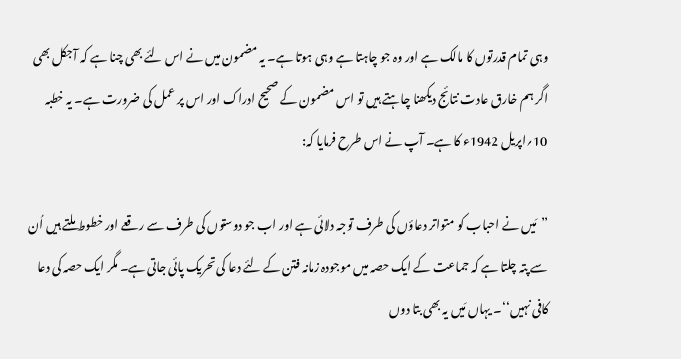وہی تمام قدرتوں کا مالک ہے اور وہ جو چاہتا ہے وہی ہوتا ہے۔ یہ مضمون میں نے اس لئے بھی چنا ہے کہ آجکل بھی اگر ہم خارق عادت نتائج دیکھنا چاہتے ہیں تو اس مضمون کے صحیح ادراک اور اس پر عمل کی ضرورت ہے۔ یہ خطبہ 10؍اپریل 1942ء کا ہے۔ آپ نے اس طرح فرمایا کہ:

’’مَیں نے احباب کو متواتر دعاؤں کی طرف توجہ دلائی ہے اور اب جو دوستوں کی طرف سے رقعے اور خطوط ملتے ہیں اُن سے پتہ چلتا ہے کہ جماعت کے ایک حصہ میں موجودہ زمانہ فتن کے لئے دعا کی تحریک پائی جاتی ہے۔ مگر ایک حصہ کی دعا کافی نہیں‘‘۔ یہاں مَیں یہ بھی بتا دوں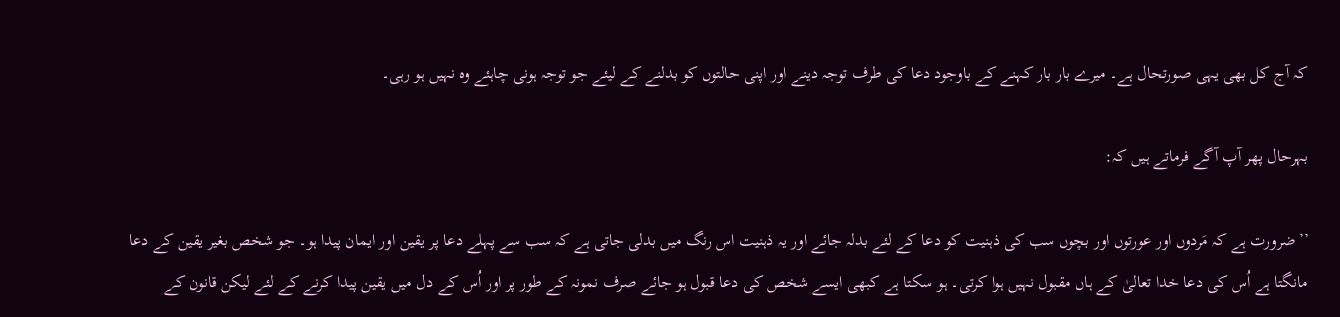کہ آج کل بھی یہی صورتحال ہے۔ میرے بار بار کہنے کے باوجود دعا کی طرف توجہ دینے اور اپنی حالتوں کو بدلنے کے لیئے جو توجہ ہونی چاہئے وہ نہیں ہو رہی۔

بہرحال پھر آپ آگے فرماتے ہیں کہ:

’’ضرورت ہے کہ مَردوں اور عورتوں اور بچوں سب کی ذہنیت کو دعا کے لئے بدلہ جائے اور یہ ذہنیت اس رنگ میں بدلی جاتی ہے کہ سب سے پہلے دعا پر یقین اور ایمان پیدا ہو۔ جو شخص بغیر یقین کے دعا مانگتا ہے اُس کی دعا خدا تعالیٰ کے ہاں مقبول نہیں ہوا کرتی۔ ہو سکتا ہے کبھی ایسے شخص کی دعا قبول ہو جائے صرف نمونہ کے طور پر اور اُس کے دل میں یقین پیدا کرنے کے لئے لیکن قانون کے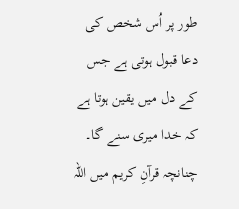طور پر اُس شخص کی دعا قبول ہوتی ہے جس کے دل میں یقین ہوتا ہے کہ خدا میری سنے گا۔ چنانچہ قرآنِ کریم میں اللہ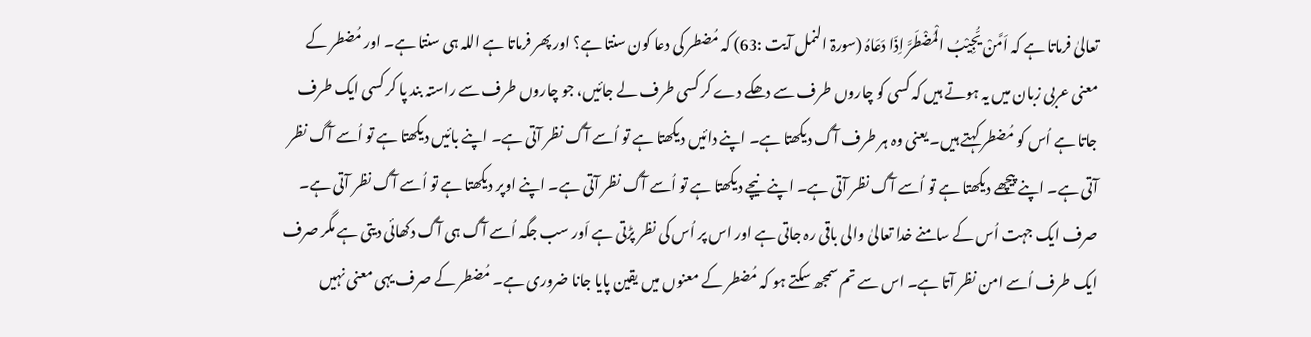تعالیٰ فرماتا ہے کہ اَمَّنْ یُّجِیْبُ الْمُضْطَرَّ اِذَا دَعَاہُ (سورۃ النمل آیت :63) کہ مُضطر کی دعا کون سنتا ہے؟ اور پھر فرماتا ہے اللہ ہی سنتا ہے۔ اور مُضطر کے معنی عربی زبان میں یہ ہوتے ہیں کہ کسی کو چاروں طرف سے دھکے دے کر کسی طرف لے جائیں، جو چاروں طرف سے راستہ بند پا کر کسی ایک طرف جاتا ہے اُس کو مُضطر کہتے ہیں۔ یعنی وہ ہر طرف آگ دیکھتا ہے۔ اپنے دائیں دیکھتا ہے تو اُسے آگ نظر آتی ہے۔ اپنے بائیں دیکھتا ہے تو اُسے آگ نظر آتی ہے۔ اپنے پیچھے دیکھتا ہے تو اُسے آگ نظر آتی ہے۔ اپنے نیچے دیکھتا ہے تو اُسے آگ نظر آتی ہے۔ اپنے اوپر دیکھتا ہے تو اُسے آگ نظر آتی ہے۔ صرف ایک جہت اُس کے سامنے خدا تعالیٰ والی باقی رہ جاتی ہے اور اس پر اُس کی نظر پڑتی ہے اَور سب جگہ اُسے آگ ہی آگ دکھائی دیتی ہے مگر صرف ایک طرف اُسے امن نظر آتا ہے۔ اس سے تم سمجھ سکتے ہو کہ مُضطر کے معنوں میں یقین پایا جانا ضروری ہے۔ مُضطر کے صرف یہی معنی نہیں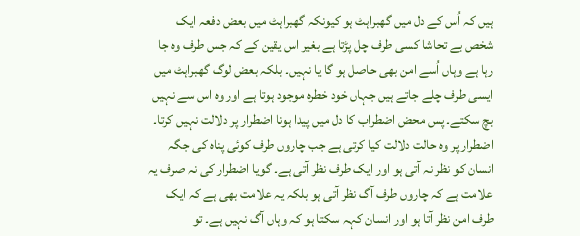ہیں کہ اُس کے دل میں گھبراہٹ ہو کیونکہ گھبراہٹ میں بعض دفعہ ایک شخص بے تحاشا کسی طرف چل پڑتا ہے بغیر اس یقین کے کہ جس طرف وہ جا رہا ہے وہاں اُسے امن بھی حاصل ہو گا یا نہیں۔ بلکہ بعض لوگ گھبراہٹ میں ایسی طرف چلے جاتے ہیں جہاں خود خطرہ موجود ہوتا ہے اور وہ اس سے نہیں بچ سکتے۔ پس محض اضطراب کا دل میں پیدا ہونا اضطرار پر دلالت نہیں کرتا۔ اضطرار پر وہ حالت دلالت کیا کرتی ہے جب چاروں طرف کوئی پناہ کی جگہ انسان کو نظر نہ آتی ہو اور ایک طرف نظر آتی ہے۔ گویا اضطرار کی نہ صرف یہ علامت ہے کہ چاروں طرف آگ نظر آتی ہو بلکہ یہ علامت بھی ہے کہ ایک طرف امن نظر آتا ہو اور انسان کہہ سکتا ہو کہ وہاں آگ نہیں ہے۔ تو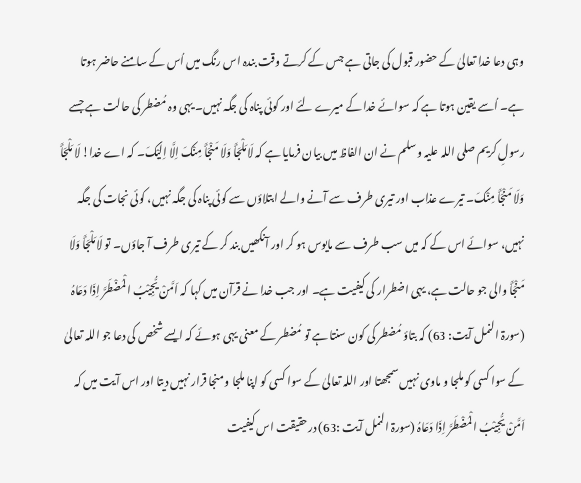وہی دعا خدا تعالیٰ کے حضور قبول کی جاتی ہے جس کے کرتے وقت بندہ اس رنگ میں اُس کے سامنے حاضر ہوتا ہے۔ اُسے یقین ہوتا ہے کہ سوائے خدا کے میرے لئے اور کوئی پناہ کی جگہ نہیں۔ یہی وہ مُضطر کی حالت ہے جسے رسولِ کریم صلی اللہ علیہ وسلم نے ان الفاظ میں بیان فرمایا ہے کہ لَا مَلْجَأَ وَلَا مَنْجَأَ مِنْکَ اِلَّا اِلَیْکَ۔ کہ اے خدا! لَا مَلْجَأَ وَلَا مَنْجَأَ مِنْکَ۔ تیرے عذاب اور تیری طرف سے آنے والے ابتلاؤں سے کوئی پناہ کی جگہ نہیں، کوئی نجات کی جگہ نہیں، سوائے اس کے کہ میں سب طرف سے مایوس ہو کر اور آنکھیں بند کر کے تیری طرف آ جاؤں۔ تو لَا مَلْجَأَ وَلَا مَنْجَأَ والی جو حالت ہے، یہی اضطرار کی کیفیت ہے۔ اور جب خدا نے قرآن میں کہا کہ اَمَّنْ یُّجِیْبُ الْمُضْطَرَّ اِذَا دَعَاہُ (سورۃ النمل آیت: 63) کہ بتاؤ مُضطر کی کون سنتا ہے تو مُضطر کے معنی یہی ہوئے کہ ایسے شخص کی دعا جو اللہ تعالیٰ کے سوا کسی کو ملجا و ماوی نہیں سمجھتا اور اللہ تعالیٰ کے سوا کسی کو اپنا ملجا و منجا قرار نہیں دیتا اور اس آیت میں کہ اَمَّنْ یُّجِیْبُ الْمُضْطَرَّ اِذَا دَعَاہُ (سورۃ النمل آیت :63) درحقیقت اس کیفیت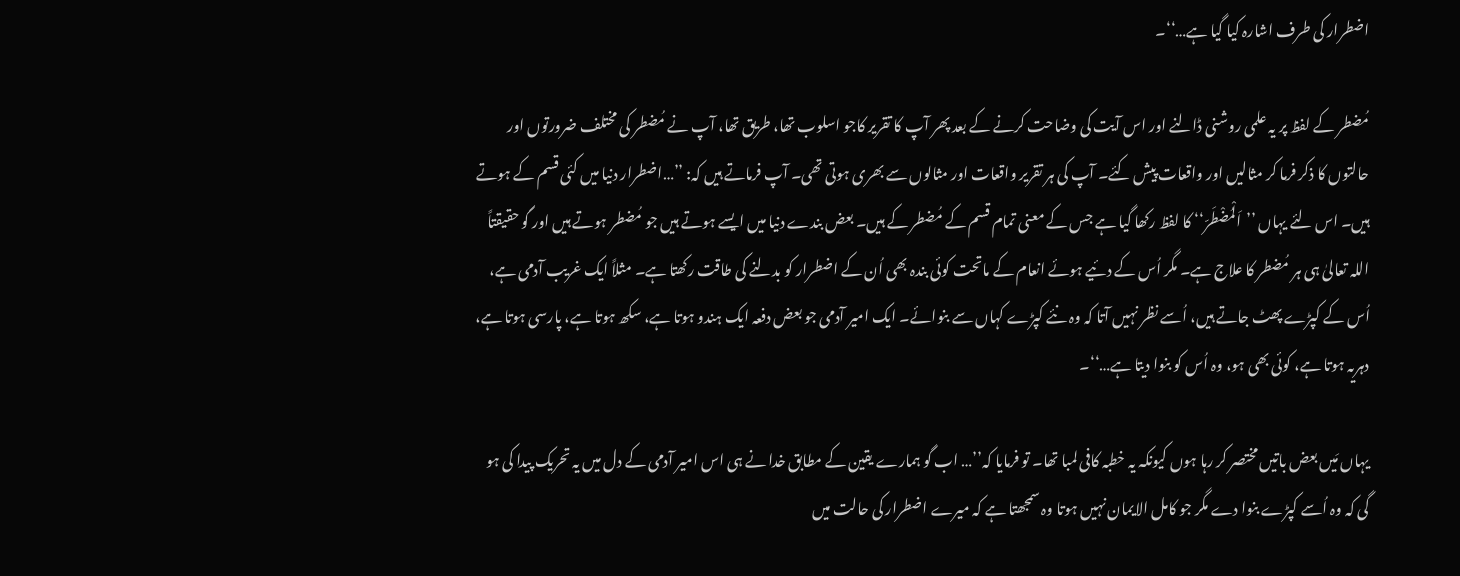اضطرار کی طرف اشارہ کیا گیا ہے…‘‘۔

مُضطر کے لفظ پر یہ علمی روشنی ڈالنے اور اس آیت کی وضاحت کرنے کے بعد پھر آپ کا تقریر کاجو اسلوب تھا، طریق تھا، آپ نے مُضطر کی مختلف ضرورتوں اور حالتوں کا ذکر فرما کر مثالیں اور واقعات پیش کئے۔ آپ کی ہر تقریر واقعات اور مثالوں سے بھری ہوتی تھی۔ آپ فرماتے ہیں کہ: ’’…اضطرار دنیا میں کئی قسم کے ہوتے ہیں۔ اس لئے یہاں ’’اَلْمُضْطَرّ‘‘ کا لفظ رکھا گیا ہے جس کے معنی تمام قسم کے مُضطر کے ہیں۔ بعض بندے دنیا میں ایسے ہوتے ہیں جو مُضطر ہوتے ہیں اور گو حقیقتاً اللہ تعالیٰ ہی ہر مُضطر کا علاج ہے۔ مگر اُس کے دئیے ہوئے انعام کے ماتحت کوئی بندہ بھی اُن کے اضطرار کو بدلنے کی طاقت رکھتا ہے۔ مثلاً ایک غریب آدمی ہے، اُس کے کپڑے پھٹ جاتے ہیں، اُسے نظر نہیں آتا کہ وہ نئے کپڑے کہاں سے بنوائے۔ ایک امیر آدمی جو بعض دفعہ ایک ہندو ہوتا ہے، سکھ ہوتا ہے، پارسی ہوتا ہے، دہریہ ہوتا ہے، کوئی بھی ہو، وہ اُس کو بنوا دیتا ہے…‘‘۔

یہاں مَیں بعض باتیں مختصر کر رہا ہوں کیونکہ یہ خطبہ کافی لمبا تھا۔ تو فرمایا کہ’’… اب گو ہمارے یقین کے مطابق خدا نے ہی اس امیر آدمی کے دل میں یہ تحریک پیدا کی ہو گی کہ وہ اُسے کپڑے بنوا دے مگر جو کامل الایمان نہیں ہوتا وہ سمجھتا ہے کہ میرے اضطرار کی حالت میں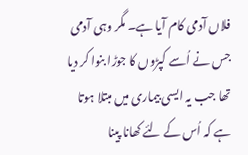فلاں آدمی کام آیا ہے۔ مگر وہی آدمی جس نے اُسے کپڑوں کا جوڑا بنوا کر دیا تھا جب یہ ایسی بیماری میں مبتلا ہوتا ہے کہ اُس کے لئے کھانا پینا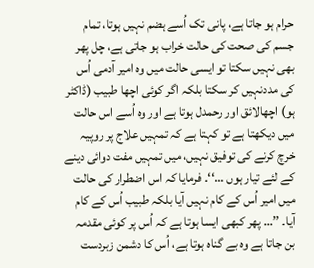حرام ہو جاتا ہے، پانی تک اُسے ہضم نہیں ہوتا، تمام جسم کی صحت کی حالت خراب ہو جاتی ہے، چل پھر بھی نہیں سکتا تو ایسی حالت میں وہ امیر آدمی اُس کی مددنہیں کر سکتا بلکہ اگر کوئی اچھا طبیب (ڈاکٹر ہو) اچھالائق اور رحمدل ہوتا ہے اور وہ اُسے اس حالت میں دیکھتا ہے تو کہتا ہے کہ تمہیں علاج پر روپیہ خرچ کرنے کی توفیق نہیں، میں تمہیں مفت دوائی دینے کے لئے تیار ہوں …‘‘۔ فرمایا کہ اس اضطرار کی حالت میں امیر اُس کے کام نہیں آیا بلکہ طبیب اُس کے کام آیا۔ ’’… پھر کبھی ایسا ہوتا ہے کہ اُس پر کوئی مقدمہ بن جاتا ہے وہ بے گناہ ہوتا ہے، اُس کا دشمن زبردست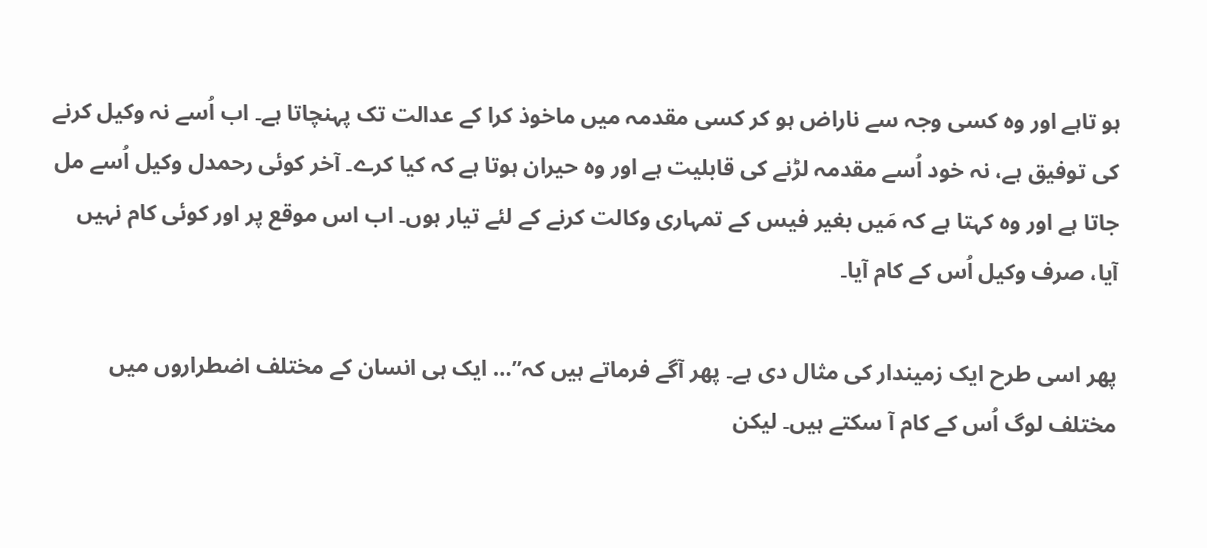ہو تاہے اور وہ کسی وجہ سے ناراض ہو کر کسی مقدمہ میں ماخوذ کرا کے عدالت تک پہنچاتا ہے۔ اب اُسے نہ وکیل کرنے کی توفیق ہے، نہ خود اُسے مقدمہ لڑنے کی قابلیت ہے اور وہ حیران ہوتا ہے کہ کیا کرے۔ آخر کوئی رحمدل وکیل اُسے مل جاتا ہے اور وہ کہتا ہے کہ مَیں بغیر فیس کے تمہاری وکالت کرنے کے لئے تیار ہوں۔ اب اس موقع پر اور کوئی کام نہیں آیا، صرف وکیل اُس کے کام آیا۔

پھر اسی طرح ایک زمیندار کی مثال دی ہے۔ پھر آگے فرماتے ہیں کہ’’… ایک ہی انسان کے مختلف اضطراروں میں مختلف لوگ اُس کے کام آ سکتے ہیں۔ لیکن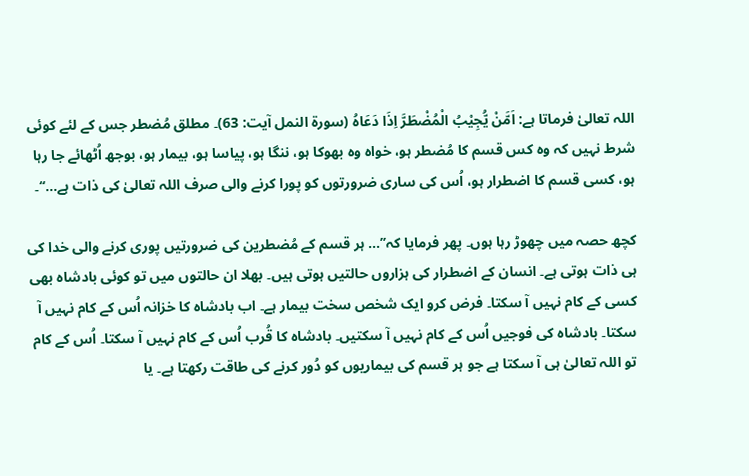اللہ تعالیٰ فرماتا ہے: اَمَّنْ یُّجِیْبُ الْمُضْطَرَّ اِذَا دَعَاہُ (سورۃ النمل آیت: 63)۔ مطلق مُضطر جس کے لئے کوئی شرط نہیں کہ وہ کس قسم کا مُضطر ہو، خواہ وہ بھوکا ہو، ننگا ہو، پیاسا ہو، بیمار ہو، بوجھ اُٹھائے جا رہا ہو، کسی قسم کا اضطرار ہو، اُس کی ساری ضرورتوں کو پورا کرنے والی صرف اللہ تعالیٰ کی ذات ہے…‘‘۔

کچھ حصہ میں چھوڑ رہا ہوں۔ پھر فرمایا کہ’’… ہر قسم کے مُضطرین کی ضرورتیں پوری کرنے والی خدا کی ہی ذات ہوتی ہے۔ انسان کے اضطرار کی ہزاروں حالتیں ہوتی ہیں۔ بھلا ان حالتوں میں تو کوئی بادشاہ بھی کسی کے کام نہیں آ سکتا۔ فرض کرو ایک شخص سخت بیمار ہے۔ اب بادشاہ کا خزانہ اُس کے کام نہیں آ سکتا۔ بادشاہ کی فوجیں اُس کے کام نہیں آ سکتیں۔ بادشاہ کا قُرب اُس کے کام نہیں آ سکتا۔ اُس کے کام تو اللہ تعالیٰ ہی آ سکتا ہے جو ہر قسم کی بیماریوں کو دُور کرنے کی طاقت رکھتا ہے۔ یا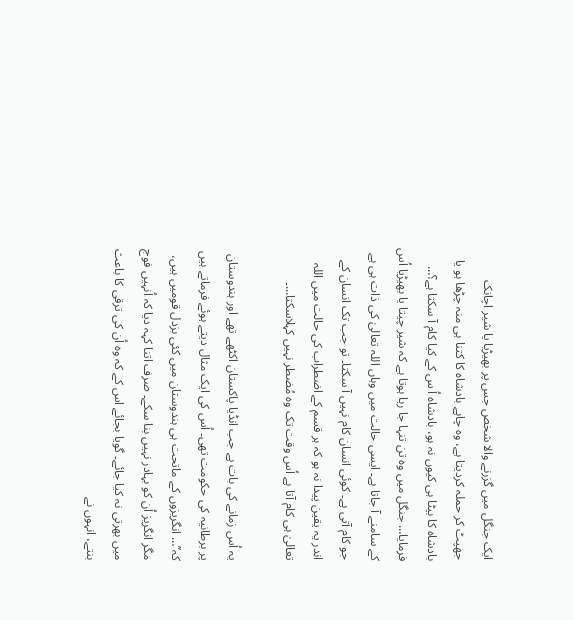ایک جنگل میں گزرنے والا شخص جس پر بھیڑیا یا شیر اچانک جھپٹ کر حملہ کردیتا ہے، وہ چاہے بادشاہ کا کتنا ہی منہ چڑھا ہو یا بادشاہ کا بیٹا ہی کیوں نہ ہو، بادشاہ اُ س کے کیا کام آ سکتا ہے؟… فرمایا… جنگل میں وہ تن تنہا جا رہا ہوتا ہے کہ شیر چیتا یا بھیڑیا اُس کے سامنے آ جاتا ہے۔ ایسی حالت میں وہاں اللہ تعالیٰ کی ذات ہی ہے جو کام آتی ہے۔ کوئی انسان کام نہیں آ سکتا۔ تو جب تک انسان کے اندر یہ یقین پیدا نہ ہو کہ ہر قسم کے اضطراب کی حالت میں اللہ تعالیٰ ہی کام آتا ہے اُس وقت تک وہ مُضطر نہیں کہلاسکتا…۔

یہ اُس زمانے کی بات ہے جب انڈیا پاکستان اکٹھے تھے اور ہندوستان پر برطانیہ کی حکومت تھی۔ اُس کی ایک مثال دیتے ہوئے فرماتے ہیں کہ’’… انگریزوں کے ماتحت ہی ہندوستان میں کئی بزدل قومیں ہیں، مگر انگریز اُن کو بہادر نہیں بنا سکے۔ صرف اتنا کہہ دیا کہ اُنہیں فوج میں بھرتی نہ کیا جائے۔ گویا بجائے اس کے کہ وہ اُن کی ترقی کا باعث بنتے، انہوں نے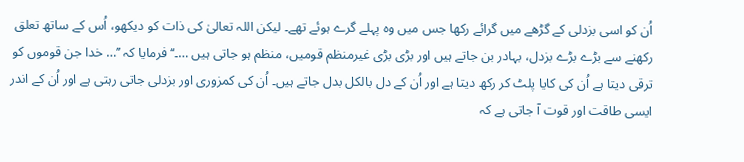اُن کو اسی بزدلی کے گڑھے میں گرائے رکھا جس میں وہ پہلے گرے ہوئے تھے۔ لیکن اللہ تعالیٰ کی ذات کو دیکھو، اُس کے ساتھ تعلق رکھنے سے بڑے بڑے بزدل، بہادر بن جاتے ہیں اور بڑی بڑی غیرمنظم قومیں، منظم ہو جاتی ہیں …۔‘‘ فرمایا کہ ’’… خدا جن قوموں کو ترقی دیتا ہے اُن کی کایا پلٹ کر رکھ دیتا ہے اور اُن کے دل بالکل بدل جاتے ہیں۔ اُن کی کمزوری اور بزدلی جاتی رہتی ہے اور اُن کے اندر ایسی طاقت اور قوت آ جاتی ہے کہ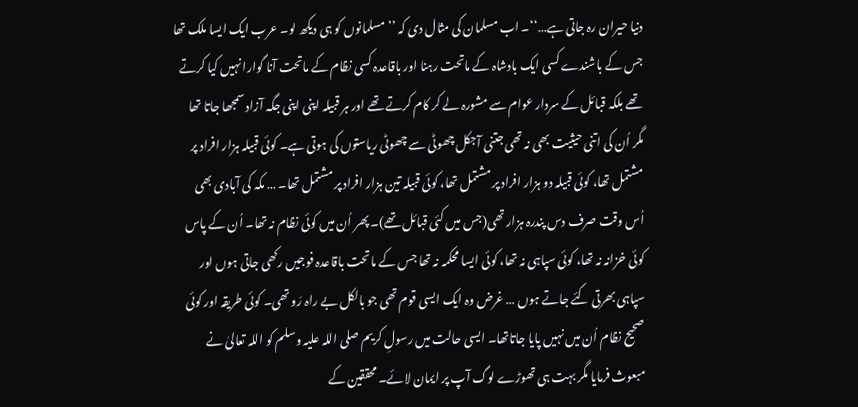دنیا حیران رہ جاتی ہے…‘‘۔ اب مسلمان کی مثال دی کہ ’’مسلمانوں کو ہی دیکھ لو۔ عرب ایک ایسا ملک تھا جس کے باشندے کسی ایک بادشاہ کے ماتحت رہنا اور باقاعدہ کسی نظام کے ماتحت آنا گوارا نہیں کیا کرتے تھے بلکہ قبائل کے سردار عوام سے مشورہ لے کر کام کرتے تھے اور ہر قبیلہ اپنی اپنی جگہ آزاد سمجھا جاتا تھا مگر اُن کی اتنی حیثیت بھی نہ تھی جتنی آجکل چھوٹی سے چھوٹی ریاستوں کی ہوتی ہے۔ کوئی قبیلہ ہزار افراد پر مشتمل تھا، کوئی قبیلہ دو ہزار افراد پر مشتمل تھا، کوئی قبیلہ تین ہزار افراد پر مشتمل تھا۔ … مکہ کی آبادی بھی اُس وقت صرف دس پندرہ ہزار تھی(جس میں کئی قبائل تھے)۔ پھر اُن میں کوئی نظام نہ تھا۔ اُن کے پاس کوئی خزانہ نہ تھا، کوئی سپاہی نہ تھا، کوئی ایسا محکمہ نہ تھا جس کے ماتحت باقاعدہ فوجیں رکھی جاتی ہوں اور سپاہی بھرتی کئے جاتے ہوں … غرض وہ ایک ایسی قوم تھی جو بالکل بے راہ رَو تھی۔ کوئی طریقہ اور کوئی صحیح نظام اُن میں نہیں پایا جاتاتھا۔ ایسی حالت میں رسولِ کریم صلی اللہ علیہ وسلم کو اللہ تعالیٰ نے مبعوث فرمایا مگر بہت ہی تھوڑے لوگ آپ پر ایمان لائے۔ محققین کے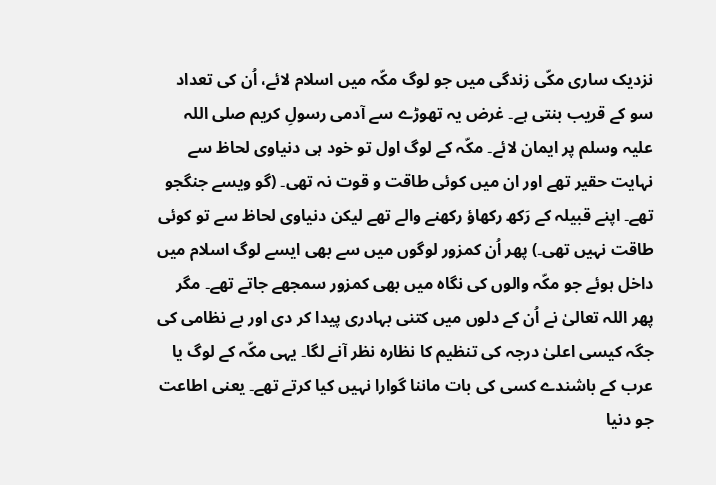نزدیک ساری مکّی زندگی میں جو لوگ مکّہ میں اسلام لائے، اُن کی تعداد سو کے قریب بنتی ہے۔ غرض یہ تھوڑے سے آدمی رسولِ کریم صلی اللہ علیہ وسلم پر ایمان لائے۔ مکّہ کے لوگ اول تو خود ہی دنیاوی لحاظ سے نہایت حقیر تھے اور ان میں کوئی طاقت و قوت نہ تھی۔ (گو ویسے جنگجو تھے۔ اپنے قبیلہ کے رَکھ رکھاؤ رکھنے والے تھے لیکن دنیاوی لحاظ سے تو کوئی طاقت نہیں تھی۔) پھر اُن کمزور لوگوں میں سے بھی ایسے لوگ اسلام میں داخل ہوئے جو مکّہ والوں کی نگاہ میں بھی کمزور سمجھے جاتے تھے۔ مگر پھر اللہ تعالیٰ نے اُن کے دلوں میں کتنی بہادری پیدا کر دی اور بے نظامی کی جگہ کیسی اعلیٰ درجہ کی تنظیم کا نظارہ نظر آنے لگا۔ یہی مکّہ کے لوگ یا عرب کے باشندے کسی کی بات ماننا گوارا نہیں کیا کرتے تھے۔ یعنی اطاعت جو دنیا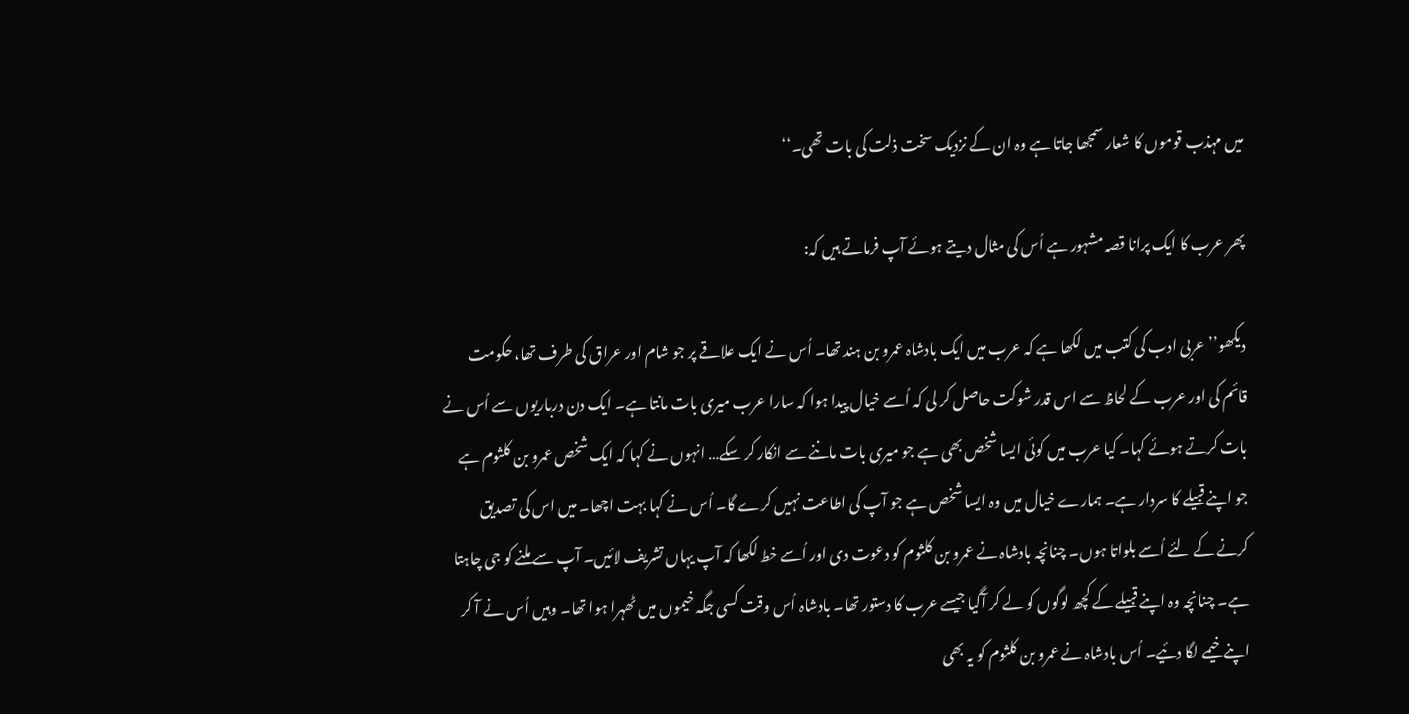میں مہذب قوموں کا شعار سمجھا جاتا ہے وہ ان کے نزدیک سخت ذلت کی بات تھی۔‘‘

پھر عرب کا ایک پرانا قصہ مشہور ہے اُس کی مثال دیتے ہوئے آپ فرماتے ہیں کہ:

دیکھو’’عربی ادب کی کتب میں لکھا ہے کہ عرب میں ایک بادشاہ عمرو بن ہند تھا۔ اُس نے ایک علاقے پر جو شام اور عراق کی طرف تھا، حکومت قائم کی اور عرب کے لحاظ سے اس قدر شوکت حاصل کر لی کہ اُسے خیال پیدا ہوا کہ سارا عرب میری بات مانتا ہے۔ ایک دن درباریوں سے اُس نے بات کرتے ہوئے کہا۔ کیا عرب میں کوئی ایسا شخص بھی ہے جو میری بات ماننے سے انکار کر سکے… انہوں نے کہا کہ ایک شخص عمرو بن کلثوم ہے جو اپنے قبیلے کا سردار ہے۔ ہمارے خیال میں وہ ایسا شخص ہے جو آپ کی اطاعت نہیں کرے گا۔ اُس نے کہا بہت اچھا۔ میں اس کی تصدیق کرنے کے لئے اُسے بلواتا ہوں۔ چنانچہ بادشاہ نے عمرو بن کلثوم کو دعوت دی اور اُسے خط لکھا کہ آپ یہاں تشریف لائیں۔ آپ سے ملنے کو جی چاہتا ہے۔ چنانچہ وہ اپنے قبیلے کے کچھ لوگوں کو لے کر آگیا جیسے عرب کا دستور تھا۔ بادشاہ اُس وقت کسی جگہ خیموں میں ٹھہرا ہوا تھا۔ وہیں اُس نے آ کر اپنے خیمے لگا دئیے۔ اُس بادشاہ نے عمرو بن کلثوم کو یہ بھی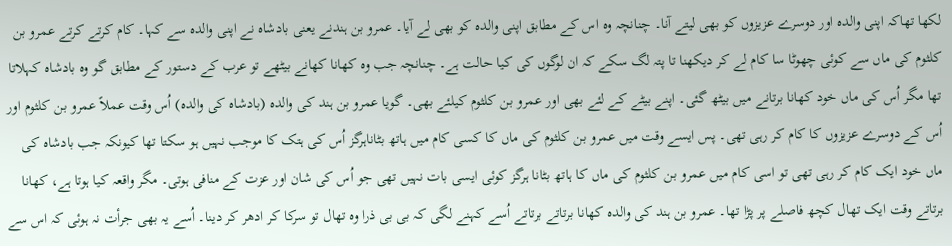لکھا تھاکہ اپنی والدہ اور دوسرے عزیزوں کو بھی لیتے آنا۔ چنانچہ وہ اس کے مطابق اپنی والدہ کو بھی لے آیا۔ عمرو بن ہندنے یعنی بادشاہ نے اپنی والدہ سے کہا۔ کام کرتے کرتے عمرو بن کلثوم کی ماں سے کوئی چھوٹا سا کام لے کر دیکھنا تا پتہ لگ سکے کہ ان لوگوں کی کیا حالت ہے۔ چنانچہ جب وہ کھانا کھانے بیٹھے تو عرب کے دستور کے مطابق گو وہ بادشاہ کہلاتا تھا مگر اُس کی ماں خود کھانا برتانے میں بیٹھ گئی۔ اپنے بیٹے کے لئے بھی اور عمرو بن کلثوم کیلئے بھی۔ گویا عمرو بن ہند کی والدہ (بادشاہ کی والدہ) اُس وقت عملاً عمرو بن کلثوم اور اُس کے دوسرے عزیزوں کا کام کر رہی تھی۔ پس ایسے وقت میں عمرو بن کلثوم کی ماں کا کسی کام میں ہاتھ بٹاناہرگز اُس کی ہتک کا موجب نہیں ہو سکتا تھا کیونکہ جب بادشاہ کی ماں خود ایک کام کر رہی تھی تو اسی کام میں عمرو بن کلثوم کی ماں کا ہاتھ بٹانا ہرگز کوئی ایسی بات نہیں تھی جو اُس کی شان اور عزت کے منافی ہوتی۔ مگر واقعہ کیا ہوتا ہے، کھانا برتاتے وقت ایک تھال کچھ فاصلے پر پڑا تھا۔ عمرو بن ہند کی والدہ کھانا برتاتے برتاتے اُسے کہنے لگی کہ بی بی ذرا وہ تھال تو سرکا کر ادھر کر دینا۔ اُسے یہ بھی جرأت نہ ہوئی کہ اس سے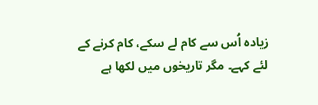زیادہ اُس سے کام لے سکے، کام کرنے کے لئے کہے۔ مگر تاریخوں میں لکھا ہے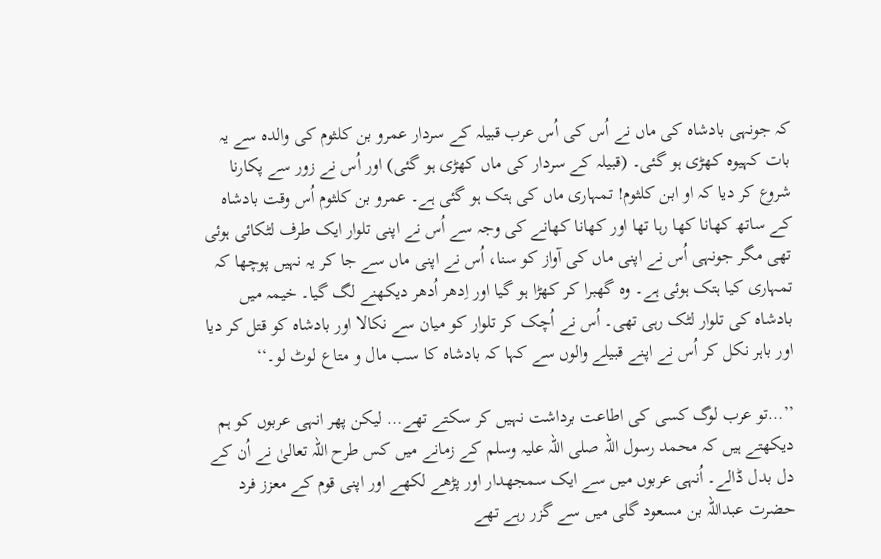کہ جونہی بادشاہ کی ماں نے اُس کی اُس عرب قبیلہ کے سردار عمرو بن کلثوم کی والدہ سے یہ بات کہیوہ کھڑی ہو گئی۔ (قبیلہ کے سردار کی ماں کھڑی ہو گئی) اور اُس نے زور سے پکارنا شروع کر دیا کہ او ابن کلثوم! تمہاری ماں کی ہتک ہو گئی ہے۔ عمرو بن کلثوم اُس وقت بادشاہ کے ساتھ کھانا کھا رہا تھا اور کھانا کھانے کی وجہ سے اُس نے اپنی تلوار ایک طرف لٹکائی ہوئی تھی مگر جونہی اُس نے اپنی ماں کی آواز کو سنا، اُس نے اپنی ماں سے جا کر یہ نہیں پوچھا کہ تمہاری کیا ہتک ہوئی ہے۔ وہ گھبرا کر کھڑا ہو گیا اور اِدھر اُدھر دیکھنے لگ گیا۔ خیمہ میں بادشاہ کی تلوار لٹک رہی تھی۔ اُس نے اُچک کر تلوار کو میان سے نکالا اور بادشاہ کو قتل کر دیا اور باہر نکل کر اُس نے اپنے قبیلے والوں سے کہا کہ بادشاہ کا سب مال و متاع لوٹ لو۔‘‘

’’…تو عرب لوگ کسی کی اطاعت برداشت نہیں کر سکتے تھے… لیکن پھر انہی عربوں کو ہم دیکھتے ہیں کہ محمد رسول اللہ صلی اللہ علیہ وسلم کے زمانے میں کس طرح اللہ تعالیٰ نے اُن کے دل بدل ڈالے۔ اُنہی عربوں میں سے ایک سمجھدار اور پڑھے لکھے اور اپنی قوم کے معزز فرد حضرت عبداللہ بن مسعود گلی میں سے گزر رہے تھے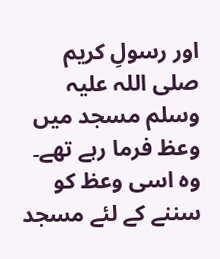اور رسولِ کریم صلی اللہ علیہ وسلم مسجد میں وعظ فرما رہے تھے۔ وہ اسی وعظ کو سننے کے لئے مسجد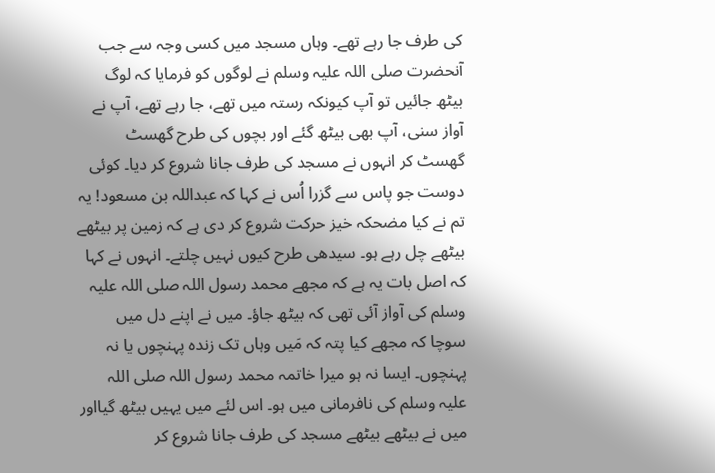کی طرف جا رہے تھے۔ وہاں مسجد میں کسی وجہ سے جب آنحضرت صلی اللہ علیہ وسلم نے لوگوں کو فرمایا کہ لوگ بیٹھ جائیں تو آپ کیونکہ رستہ میں تھے، جا رہے تھے، آپ نے آواز سنی، آپ بھی بیٹھ گئے اور بچوں کی طرح گھسٹ گھسٹ کر انہوں نے مسجد کی طرف جانا شروع کر دیا۔ کوئی دوست جو پاس سے گزرا اُس نے کہا کہ عبداللہ بن مسعود! یہ تم نے کیا مضحکہ خیز حرکت شروع کر دی ہے کہ زمین پر بیٹھے بیٹھے چل رہے ہو۔ سیدھی طرح کیوں نہیں چلتے۔ انہوں نے کہا کہ اصل بات یہ ہے کہ مجھے محمد رسول اللہ صلی اللہ علیہ وسلم کی آواز آئی تھی کہ بیٹھ جاؤ۔ میں نے اپنے دل میں سوچا کہ مجھے کیا پتہ کہ مَیں وہاں تک زندہ پہنچوں یا نہ پہنچوں۔ ایسا نہ ہو میرا خاتمہ محمد رسول اللہ صلی اللہ علیہ وسلم کی نافرمانی میں ہو۔ اس لئے میں یہیں بیٹھ گیااور میں نے بیٹھے بیٹھے مسجد کی طرف جانا شروع کر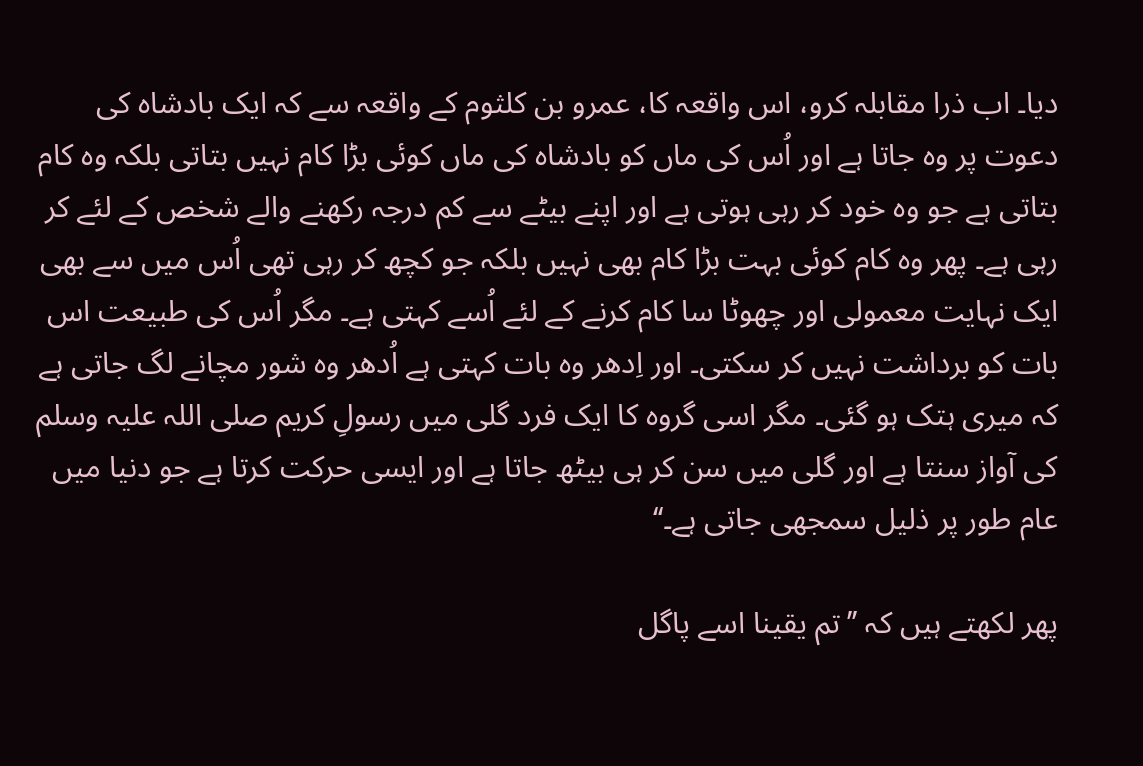دیا۔ اب ذرا مقابلہ کرو، اس واقعہ کا، عمرو بن کلثوم کے واقعہ سے کہ ایک بادشاہ کی دعوت پر وہ جاتا ہے اور اُس کی ماں کو بادشاہ کی ماں کوئی بڑا کام نہیں بتاتی بلکہ وہ کام بتاتی ہے جو وہ خود کر رہی ہوتی ہے اور اپنے بیٹے سے کم درجہ رکھنے والے شخص کے لئے کر رہی ہے۔ پھر وہ کام کوئی بہت بڑا کام بھی نہیں بلکہ جو کچھ کر رہی تھی اُس میں سے بھی ایک نہایت معمولی اور چھوٹا سا کام کرنے کے لئے اُسے کہتی ہے۔ مگر اُس کی طبیعت اس بات کو برداشت نہیں کر سکتی۔ اور اِدھر وہ بات کہتی ہے اُدھر وہ شور مچانے لگ جاتی ہے کہ میری ہتک ہو گئی۔ مگر اسی گروہ کا ایک فرد گلی میں رسولِ کریم صلی اللہ علیہ وسلم کی آواز سنتا ہے اور گلی میں سن کر ہی بیٹھ جاتا ہے اور ایسی حرکت کرتا ہے جو دنیا میں عام طور پر ذلیل سمجھی جاتی ہے۔‘‘

پھر لکھتے ہیں کہ ’’تم یقینا اسے پاگل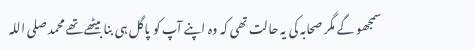سمجھو گے مگر صحابہ کی یہ حالت تھی کہ وہ اپنے آپ کو پاگل ہی بنا بیٹھے تھے محمد صلی اللہ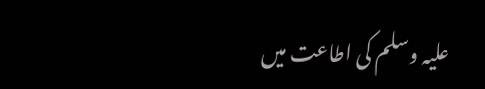علیہ وسلم کی اطاعت میں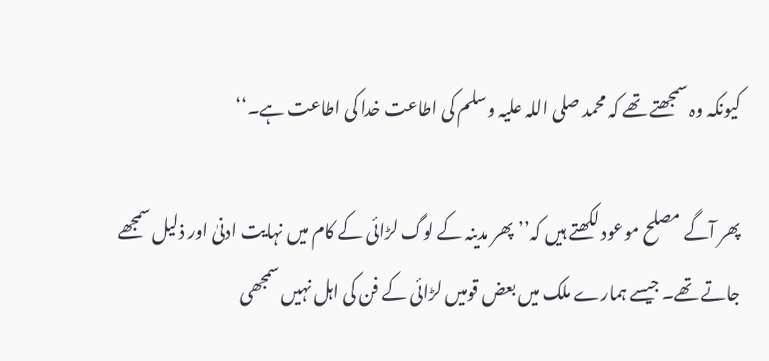کیونکہ وہ سمجھتے تھے کہ محمد صلی اللہ علیہ وسلم کی اطاعت خدا کی اطاعت ہے۔‘‘

پھر آگے مصلح موعود لکھتے ہیں کہ’’پھر مدینہ کے لوگ لڑائی کے کام میں نہایت ادنیٰ اور ذلیل سمجھے جاتے تھے۔ جیسے ہمارے ملک میں بعض قومیں لڑائی کے فن کی اہل نہیں سمجھی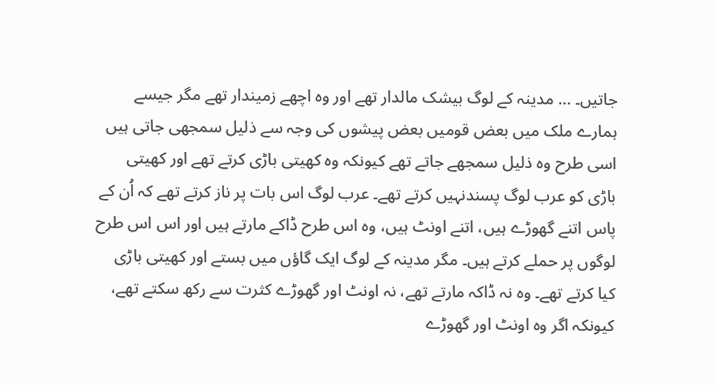جاتیں۔ … مدینہ کے لوگ بیشک مالدار تھے اور وہ اچھے زمیندار تھے مگر جیسے ہمارے ملک میں بعض قومیں بعض پیشوں کی وجہ سے ذلیل سمجھی جاتی ہیں اسی طرح وہ ذلیل سمجھے جاتے تھے کیونکہ وہ کھیتی باڑی کرتے تھے اور کھیتی باڑی کو عرب لوگ پسندنہیں کرتے تھے۔ عرب لوگ اس بات پر ناز کرتے تھے کہ اُن کے پاس اتنے گھوڑے ہیں، اتنے اونٹ ہیں، وہ اس طرح ڈاکے مارتے ہیں اور اس اس طرح لوگوں پر حملے کرتے ہیں۔ مگر مدینہ کے لوگ ایک گاؤں میں بستے اور کھیتی باڑی کیا کرتے تھے۔ وہ نہ ڈاکہ مارتے تھے، نہ اونٹ اور گھوڑے کثرت سے رکھ سکتے تھے، کیونکہ اگر وہ اونٹ اور گھوڑے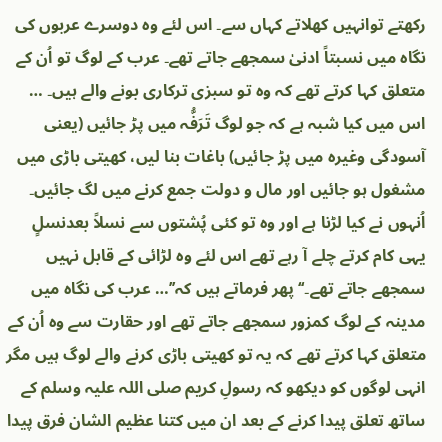رکھتے توانہیں کھلاتے کہاں سے۔ اس لئے وہ دوسرے عربوں کی نگاہ میں نسبتاً ادنیٰ سمجھے جاتے تھے۔ عرب کے لوگ تو اُن کے متعلق کہا کرتے تھے کہ وہ تو سبزی ترکاری بونے والے ہیں۔ … اس میں کیا شبہ ہے کہ جو لوگ تَرَفُّہ میں پڑ جائیں (یعنی آسودگی وغیرہ میں پڑ جائیں) باغات بنا لیں، کھیتی باڑی میں مشغول ہو جائیں اور مال و دولت جمع کرنے میں لگ جائیں۔ اُنہوں نے کیا لڑنا ہے اور وہ تو کئی پُشتوں سے نسلاً بعدنسلٍ یہی کام کرتے چلے آ رہے تھے اس لئے وہ لڑائی کے قابل نہیں سمجھے جاتے تھے۔‘‘ پھر فرماتے ہیں کہ’’… عرب کی نگاہ میں مدینہ کے لوگ کمزور سمجھے جاتے تھے اور حقارت سے وہ اُن کے متعلق کہا کرتے تھے کہ یہ تو کھیتی باڑی کرنے والے لوگ ہیں مگر انہی لوگوں کو دیکھو کہ رسولِ کریم صلی اللہ علیہ وسلم کے ساتھ تعلق پیدا کرنے کے بعد ان میں کتنا عظیم الشان فرق پیدا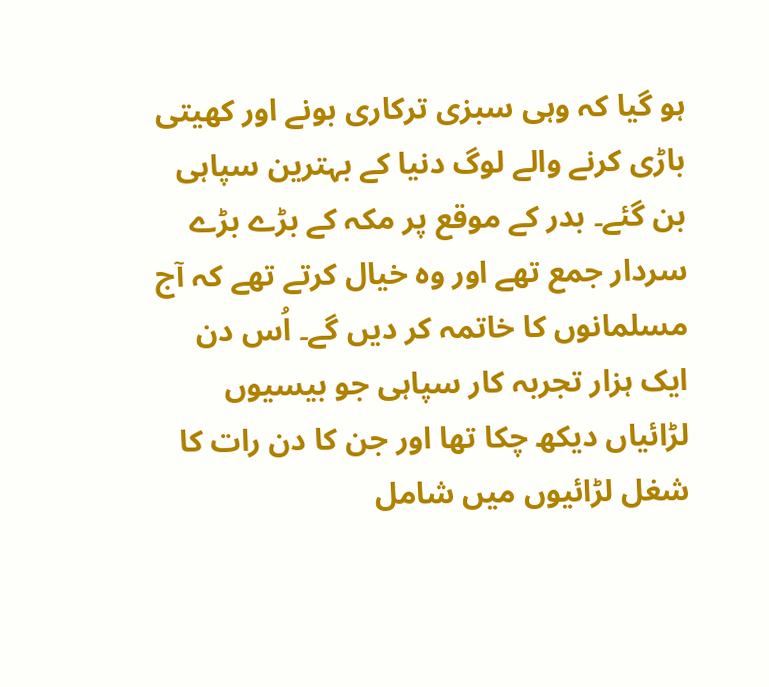ہو گیا کہ وہی سبزی ترکاری بونے اور کھیتی باڑی کرنے والے لوگ دنیا کے بہترین سپاہی بن گئے۔ بدر کے موقع پر مکہ کے بڑے بڑے سردار جمع تھے اور وہ خیال کرتے تھے کہ آج مسلمانوں کا خاتمہ کر دیں گے۔ اُس دن ایک ہزار تجربہ کار سپاہی جو بیسیوں لڑائیاں دیکھ چکا تھا اور جن کا دن رات کا شغل لڑائیوں میں شامل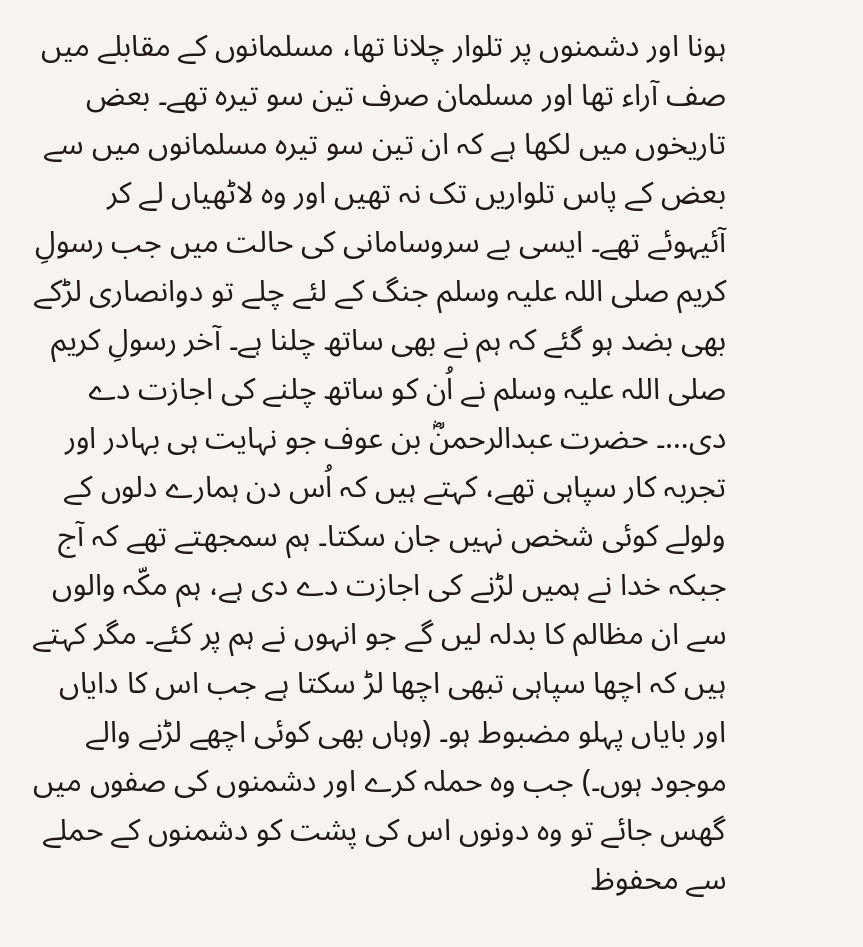ہونا اور دشمنوں پر تلوار چلانا تھا، مسلمانوں کے مقابلے میں صف آراء تھا اور مسلمان صرف تین سو تیرہ تھے۔ بعض تاریخوں میں لکھا ہے کہ ان تین سو تیرہ مسلمانوں میں سے بعض کے پاس تلواریں تک نہ تھیں اور وہ لاٹھیاں لے کر آئیہوئے تھے۔ ایسی بے سروسامانی کی حالت میں جب رسولِ کریم صلی اللہ علیہ وسلم جنگ کے لئے چلے تو دوانصاری لڑکے بھی بضد ہو گئے کہ ہم نے بھی ساتھ چلنا ہے۔ آخر رسولِ کریم صلی اللہ علیہ وسلم نے اُن کو ساتھ چلنے کی اجازت دے دی…۔ حضرت عبدالرحمنؓ بن عوف جو نہایت ہی بہادر اور تجربہ کار سپاہی تھے، کہتے ہیں کہ اُس دن ہمارے دلوں کے ولولے کوئی شخص نہیں جان سکتا۔ ہم سمجھتے تھے کہ آج جبکہ خدا نے ہمیں لڑنے کی اجازت دے دی ہے، ہم مکّہ والوں سے ان مظالم کا بدلہ لیں گے جو انہوں نے ہم پر کئے۔ مگر کہتے ہیں کہ اچھا سپاہی تبھی اچھا لڑ سکتا ہے جب اس کا دایاں اور بایاں پہلو مضبوط ہو۔ (وہاں بھی کوئی اچھے لڑنے والے موجود ہوں۔) جب وہ حملہ کرے اور دشمنوں کی صفوں میں گھس جائے تو وہ دونوں اس کی پشت کو دشمنوں کے حملے سے محفوظ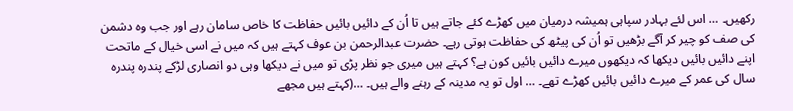رکھیں۔ … اس لئے بہادر سپاہی ہمیشہ درمیان میں کھڑے کئے جاتے ہیں تا اُن کے دائیں بائیں حفاظت کا خاص سامان رہے اور جب وہ دشمن کی صف کو چیر کر آگے بڑھیں تو اُن کی پیٹھ کی حفاظت ہوتی رہے۔ حضرت عبدالرحمن بن عوف کہتے ہیں کہ میں نے اسی خیال کے ماتحت اپنے دائیں بائیں دیکھا کہ دیکھوں میرے دائیں بائیں کون ہے؟ کہتے ہیں میری جو نظر پڑی تو میں نے دیکھا وہی دو انصاری لڑکے پندرہ پندرہ سال کی عمر کے میرے دائیں بائیں کھڑے تھے۔ … اول تو یہ مدینہ کے رہنے والے ہیں۔ …(کہتے ہیں مجھے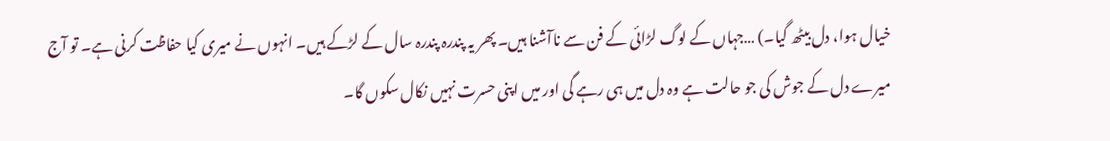خیال ہوا، دل بیٹھ گیا۔) …جہاں کے لوگ لڑائی کے فن سے ناآشنا ہیں۔ پھر یہ پندرہ پندرہ سال کے لڑکے ہیں۔ انہوں نے میری کیا حفاظت کرنی ہے۔ تو آج میرے دل کے جوش کی جو حالت ہے وہ دل میں ہی رہے گی اور میں اپنی حسرت نہیں نکال سکوں گا۔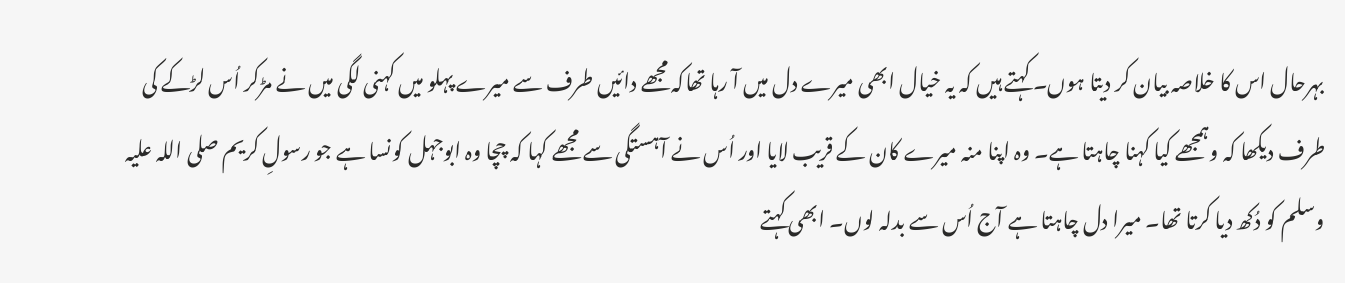بہرحال اس کا خلاصہ بیان کر دیتا ہوں۔ کہتے ہیں کہ یہ خیال ابھی میرے دل میں آ رہا تھاکہ مجھے دائیں طرف سے میرے پہلو میں کہنی لگی میں نے مڑکر اُس لڑکے کی طرف دیکھا کہ وہمجھے کیا کہنا چاہتا ہے۔ وہ اپنا منہ میرے کان کے قریب لایا اور اُس نے آہستگی سے مجھے کہا کہ چچا وہ ابوجہل کونسا ہے جو رسولِ کریم صلی اللہ علیہ وسلم کو دُکھ دیا کرتا تھا۔ میرا دل چاہتا ہے آج اُس سے بدلہ لوں۔ ابھی کہتے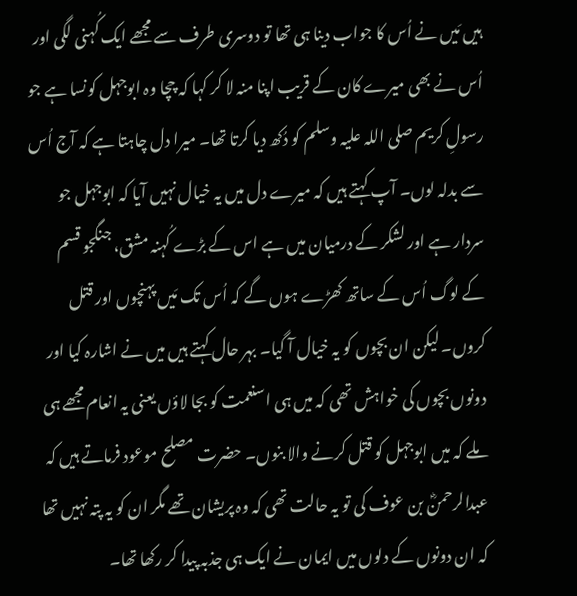ہیں مَیں نے اُس کا جواب دینا ہی تھا تو دوسری طرف سے مجھے ایک کُہنی لگی اور اُس نے بھی میرے کان کے قریب اپنا منہ لا کر کہا کہ چچا وہ ابوجہل کونسا ہے جو رسولِ کریم صلی اللہ علیہ وسلم کو دُکھ دیا کرتا تھا۔ میرا دل چاہتا ہے کہ آج اُس سے بدلہ لوں۔ آپ کہتے ہیں کہ میرے دل میں یہ خیال نہیں آیا کہ ابوجہل جو سردار ہے اور لشکر کے درمیان میں ہے اس کے بڑے کُہنہ مشق، جنگجو قسم کے لوگ اُس کے ساتھ کھڑے ہوں گے کہ اُس تک مَیں پہنچوں اور قتل کروں۔ لیکن ان بچوں کو یہ خیال آ گیا۔ بہر حال کہتے ہیں میں نے اشارہ کیا اور دونوں بچوں کی خواہش تھی کہ میں ہی اسنعمت کو بجا لاؤں یعنی یہ انعام مجھے ہی ملے کہ میں ابوجہل کو قتل کرنے والا بنوں۔ حضرت مصلح موعود فرماتے ہیں کہ عبدالرحمنؓ بن عوف کی تو یہ حالت تھی کہ وہ پریشان تھے مگر ان کو یہ پتہ نہیں تھا کہ ان دونوں کے دلوں میں ایمان نے ایک ہی جذبہ پیدا کر رکھا تھا۔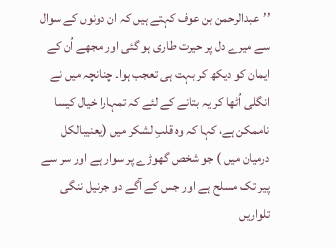’’عبدالرحمن بن عوف کہتے ہیں کہ ان دونوں کے سوال سے میرے دل پر حیرت طاری ہو گئی اور مجھے اُن کے ایمان کو دیکھ کر بہت ہی تعجب ہوا۔ چنانچہ میں نے انگلی اُٹھا کر یہ بتانے کے لئے کہ تمہارا خیال کیسا ناممکن ہے، کہا کہ وہ قلبِ لشکر میں (یعنیبالکل درمیان میں ) جو شخص گھوڑے پر سوار ہے اور سر سے پیر تک مسلح ہے اور جس کے آگے دو جرنیل ننگی تلواریں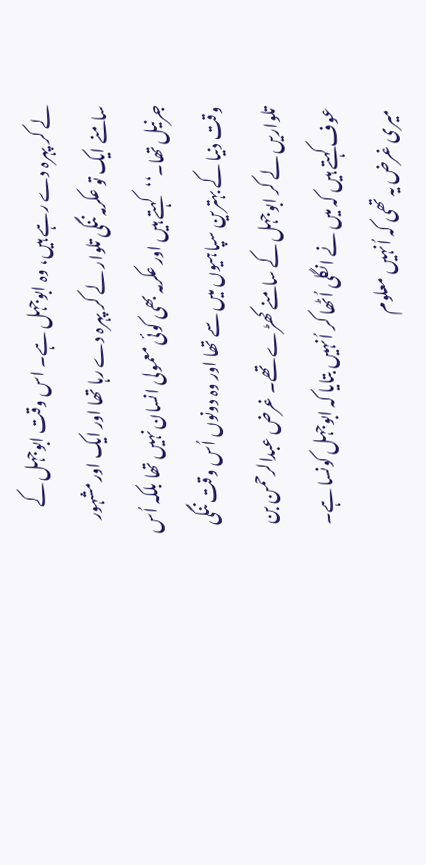لے کر پہرہ دے رہے ہیں، وہ ابوجہل ہے۔ اس وقت ابوجہل کے سامنے ایک تو عکرمہ ننگی تلوار لے کر پہرہ دے رہا تھا اور ایک اور مشہور جرنیل تھا۔‘‘کہتے ہیں اور عکرمہ بھی کوئی معمولی انسان نہیں تھا بلکہ اُس وقت دنیا کے بہترین سپاہیوں میں سے تھا اور وہ دونوں اُس وقت ننگی تلواریں لے کر ابوجہل کے سامنے کھڑے تھے۔ غرض عبدالرحمن بن عوف کہتے ہیں کہ میں نے انگلی اُٹھا کر اُنہیں بتایا کہ ابوجہل کونسا ہے۔ میری غرض یہ تھی کہ اُنہیں معلوم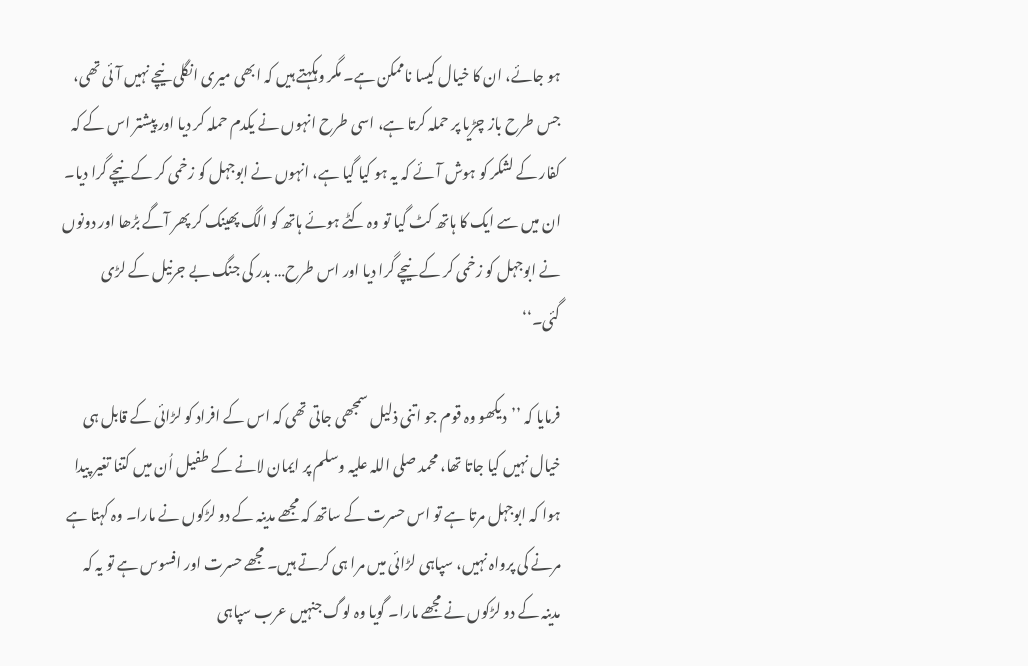ہو جائے، ان کا خیال کیسا ناممکن ہے۔ مگر وہکہتے ہیں کہ ابھی میری انگلی نیچے نہیں آئی تھی، جس طرح باز چڑیا پر حملہ کرتا ہے، اسی طرح انہوں نے یکدم حملہ کر دیا اور پیشتر اس کے کہ کفار کے لشکر کو ہوش آئے کہ یہ ہو کیا گیا ہے، انہوں نے ابوجہل کو زخمی کر کے نیچے گرا دیا۔ ان میں سے ایک کا ہاتھ کٹ گیا تو وہ کٹے ہوئے ہاتھ کو الگ پھینک کر پھر آگے بڑھا اور دونوں نے ابوجہل کو زخمی کر کے نیچے گرا دیا اور اس طرح… بدر کی جنگ بے جرنیل کے لڑی گئی۔‘‘

فرمایا کہ ’’دیکھو وہ قوم جو اتنی ذلیل سمجھی جاتی تھی کہ اس کے افراد کو لڑائی کے قابل ہی خیال نہیں کیا جاتا تھا، محمد صلی اللہ علیہ وسلم پر ایمان لانے کے طفیل اُن میں کتنا تغیر پیدا ہوا کہ ابوجہل مرتا ہے تو اس حسرت کے ساتھ کہ مجھے مدینہ کے دو لڑکوں نے مارا۔ وہ کہتا ہے مرنے کی پرواہ نہیں، سپاہی لڑائی میں مرا ہی کرتے ہیں۔ مجھے حسرت اور افسوس ہے تو یہ کہ مدینہ کے دو لڑکوں نے مجھے مارا۔ گویا وہ لوگ جنہیں عرب سپاہی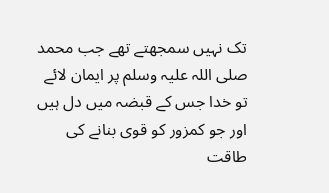تک نہیں سمجھتے تھے جب محمد صلی اللہ علیہ وسلم پر ایمان لائے تو خدا جس کے قبضہ میں دل ہیں اور جو کمزور کو قوی بنانے کی طاقت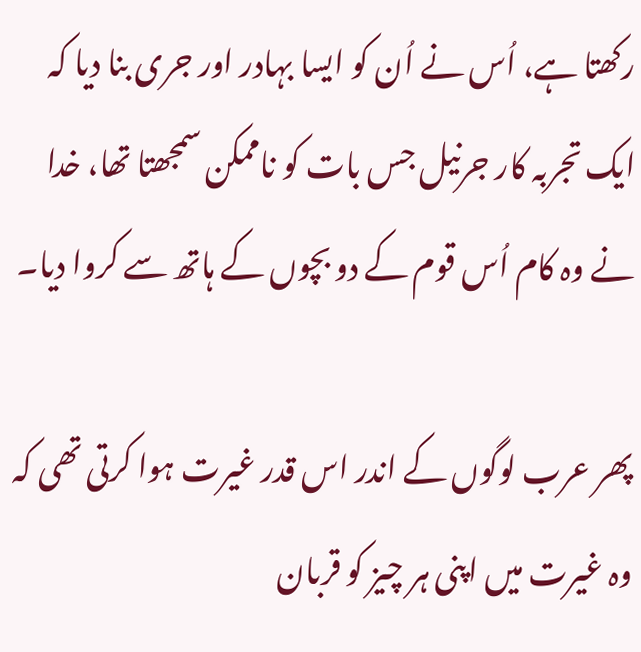رکھتا ہے، اُس نے اُن کو ایسا بہادر اور جری بنا دیا کہ ایک تجربہ کار جرنیل جس بات کو ناممکن سمجھتا تھا، خدا نے وہ کام اُس قوم کے دو بچوں کے ہاتھ سے کروا دیا۔

پھر عرب لوگوں کے اندر اس قدر غیرت ہوا کرتی تھی کہ وہ غیرت میں اپنی ہر چیز کو قربان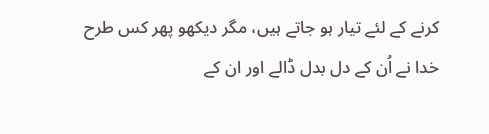کرنے کے لئے تیار ہو جاتے ہیں، مگر دیکھو پھر کس طرح خدا نے اُن کے دل بدل ڈالے اور ان کے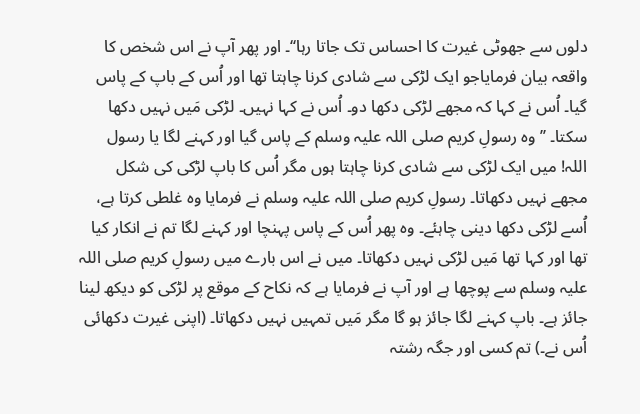دلوں سے جھوٹی غیرت کا احساس تک جاتا رہا‘‘۔ اور پھر آپ نے اس شخص کا واقعہ بیان فرمایاجو ایک لڑکی سے شادی کرنا چاہتا تھا اور اُس کے باپ کے پاس گیا۔ اُس نے کہا کہ مجھے لڑکی دکھا دو۔ اُس نے کہا نہیں۔ لڑکی مَیں نہیں دکھا سکتا۔ ’’وہ رسولِ کریم صلی اللہ علیہ وسلم کے پاس گیا اور کہنے لگا یا رسول اللہ! میں ایک لڑکی سے شادی کرنا چاہتا ہوں مگر اُس کا باپ لڑکی کی شکل مجھے نہیں دکھاتا۔ رسولِ کریم صلی اللہ علیہ وسلم نے فرمایا وہ غلطی کرتا ہے، اُسے لڑکی دکھا دینی چاہئے۔ وہ پھر اُس کے پاس پہنچا اور کہنے لگا تم نے انکار کیا تھا اور کہا تھا مَیں لڑکی نہیں دکھاتا۔ میں نے اس بارے میں رسولِ کریم صلی اللہ علیہ وسلم سے پوچھا ہے اور آپ نے فرمایا ہے کہ نکاح کے موقع پر لڑکی کو دیکھ لینا جائز ہے۔ باپ کہنے لگا جائز ہو گا مگر مَیں تمہیں نہیں دکھاتا۔ (اپنی غیرت دکھائی اُس نے۔) تم کسی اور جگہ رشتہ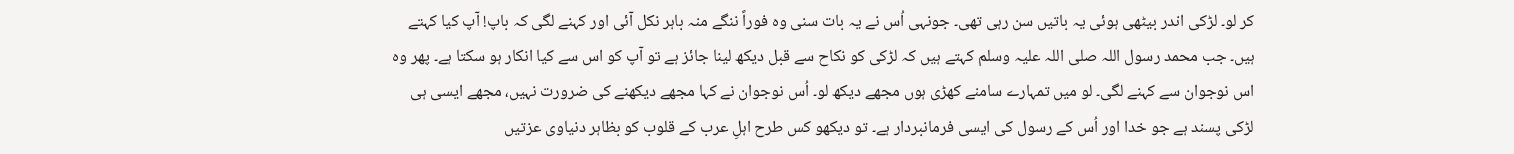کر لو۔ لڑکی اندر بیٹھی ہوئی یہ باتیں سن رہی تھی۔ جونہی اُس نے یہ بات سنی وہ فوراً ننگے منہ باہر نکل آئی اور کہنے لگی کہ باپ! آپ کیا کہتے ہیں۔ جب محمد رسول اللہ صلی اللہ علیہ وسلم کہتے ہیں کہ لڑکی کو نکاح سے قبل دیکھ لینا جائز ہے تو آپ کو اس سے کیا انکار ہو سکتا ہے۔ پھر وہ اس نوجوان سے کہنے لگی۔ لو میں تمہارے سامنے کھڑی ہوں مجھے دیکھ لو۔ اُس نوجوان نے کہا مجھے دیکھنے کی ضرورت نہیں، مجھے ایسی ہی لڑکی پسند ہے جو خدا اور اُس کے رسول کی ایسی فرمانبردار ہے۔ تو دیکھو کس طرح اہلِ عرب کے قلوب کو بظاہر دنیاوی عزتیں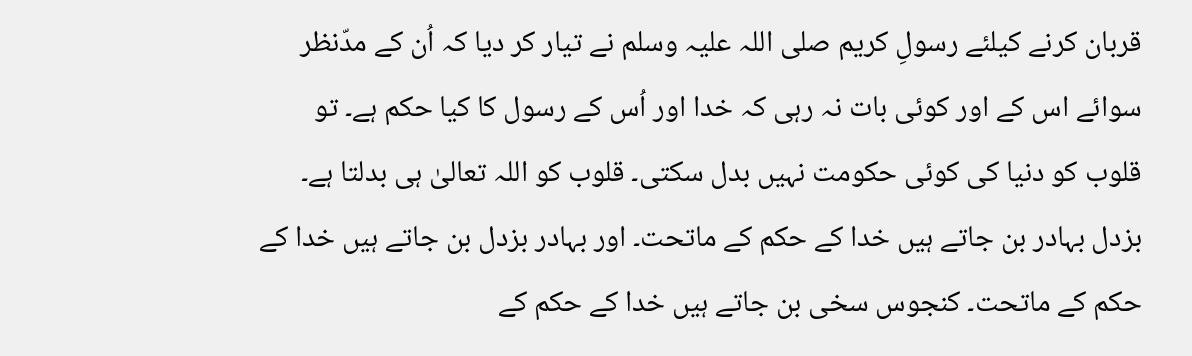قربان کرنے کیلئے رسولِ کریم صلی اللہ علیہ وسلم نے تیار کر دیا کہ اُن کے مدّنظر سوائے اس کے اور کوئی بات نہ رہی کہ خدا اور اُس کے رسول کا کیا حکم ہے۔ تو قلوب کو دنیا کی کوئی حکومت نہیں بدل سکتی۔ قلوب کو اللہ تعالیٰ ہی بدلتا ہے۔ بزدل بہادر بن جاتے ہیں خدا کے حکم کے ماتحت۔ اور بہادر بزدل بن جاتے ہیں خدا کے حکم کے ماتحت۔ کنجوس سخی بن جاتے ہیں خدا کے حکم کے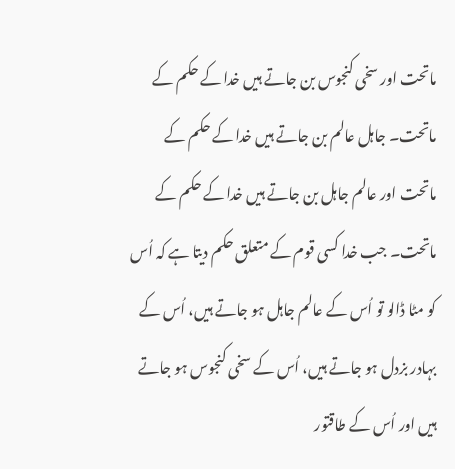ماتحت اور سخی کنجوس بن جاتے ہیں خدا کے حکم کے ماتحت۔ جاہل عالم بن جاتے ہیں خدا کے حکم کے ماتحت اور عالم جاہل بن جاتے ہیں خدا کے حکم کے ماتحت۔ جب خدا کسی قوم کے متعلق حکم دیتا ہے کہ اُس کو مٹا ڈالو تو اُس کے عالم جاہل ہو جاتے ہیں، اُس کے بہادر بزدل ہو جاتے ہیں، اُس کے سخی کنجوس ہو جاتے ہیں اور اُس کے طاقتور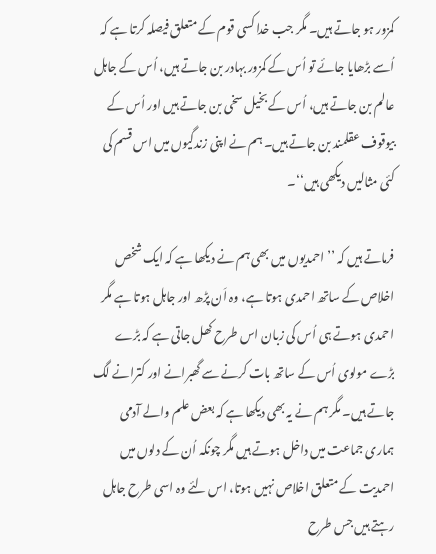کمزور ہو جاتے ہیں۔ مگر جب خدا کسی قوم کے متعلق فیصلہ کرتا ہے کہ اُسے بڑھایا جائے تو اُس کے کمزور بہادر بن جاتے ہیں، اُس کے جاہل عالم بن جاتے ہیں، اُس کے بخیل سخی بن جاتے ہیں اور اُس کے بیوقوف عقلمند بن جاتے ہیں۔ ہم نے اپنی زندگیوں میں اس قسم کی کئی مثالیں دیکھی ہیں‘‘۔

فرماتے ہیں کہ ’’احمدیوں میں بھی ہم نے دیکھا ہے کہ ایک شخص اخلاص کے ساتھ احمدی ہوتا ہے، وہ اَن پڑھ اور جاہل ہوتا ہے مگر احمدی ہوتے ہی اُس کی زبان اس طرح کھل جاتی ہے کہ بڑے بڑے مولوی اُس کے ساتھ بات کرنے سے گھبرانے اور کترانے لگ جاتے ہیں۔ مگر ہم نے یہ بھی دیکھا ہے کہ بعض علم والے آدمی ہماری جماعت میں داخل ہوتے ہیں مگر چونکہ اُن کے دلوں میں احمدیت کے متعلق اخلاص نہیں ہوتا، اس لئے وہ اسی طرح جاہل رہتے ہیں جس طرح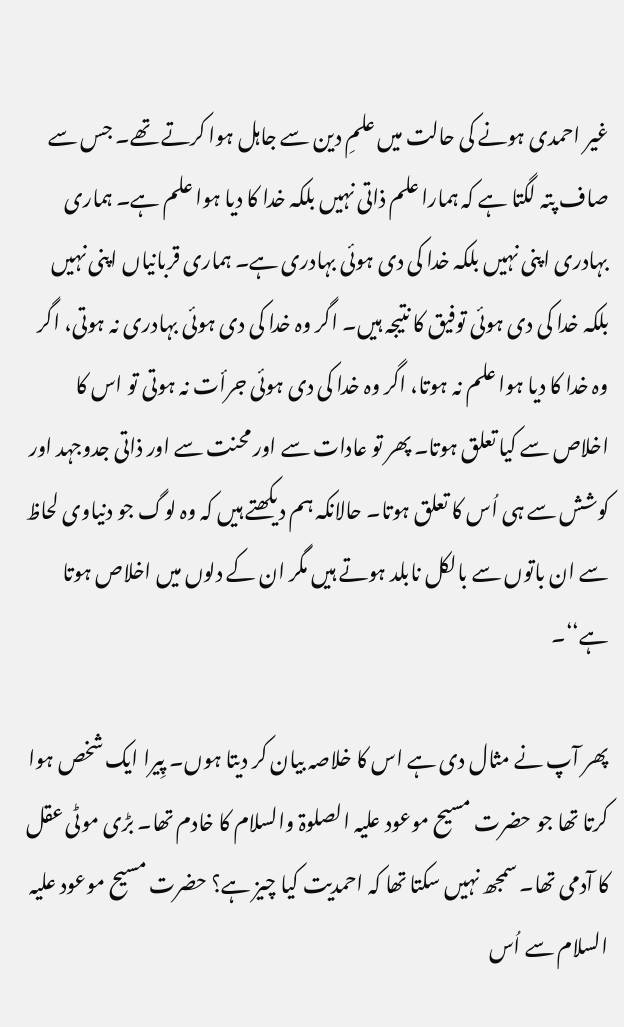غیر احمدی ہونے کی حالت میں علمِ دین سے جاہل ہوا کرتے تھے۔ جس سے صاف پتہ لگتا ہے کہ ہمارا علم ذاتی نہیں بلکہ خدا کا دیا ہوا علم ہے۔ ہماری بہادری اپنی نہیں بلکہ خدا کی دی ہوئی بہادری ہے۔ ہماری قربانیاں اپنی نہیں بلکہ خدا کی دی ہوئی توفیق کا نتیجہ ہیں۔ اگر وہ خدا کی دی ہوئی بہادری نہ ہوتی، اگر وہ خدا کا دیا ہوا علم نہ ہوتا، اگر وہ خدا کی دی ہوئی جرأت نہ ہوتی تو اس کا اخلاص سے کیا تعلق ہوتا۔ پھر تو عادات سے اور محنت سے اور ذاتی جدوجہد اور کوشش سے ہی اُس کا تعلق ہوتا۔ حالانکہ ہم دیکھتے ہیں کہ وہ لوگ جو دنیاوی لحاظ سے ان باتوں سے بالکل نابلد ہوتے ہیں مگر ان کے دلوں میں اخلاص ہوتا ہے‘‘۔

پھر آپ نے مثال دی ہے اس کا خلاصہ بیان کر دیتا ہوں۔ پِیرا ایک شخص ہوا کرتا تھا جو حضرت مسیح موعود علیہ الصلوۃ والسلام کا خادم تھا۔ بڑی موٹی عقل کا آدمی تھا۔ سمجھ نہیں سکتا تھا کہ احمدیت کیا چیز ہے؟ حضرت مسیح موعود علیہ السلام سے اُس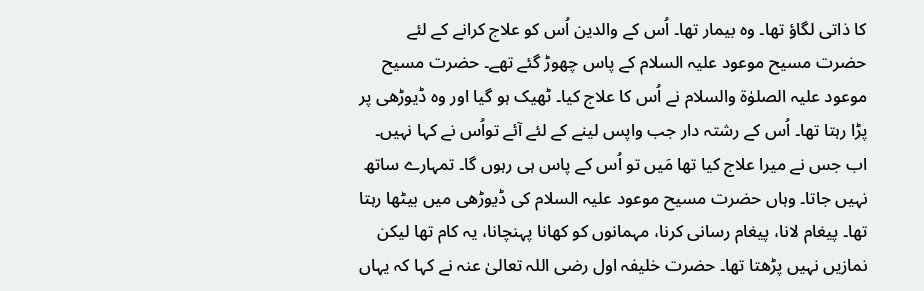کا ذاتی لگاؤ تھا۔ وہ بیمار تھا۔ اُس کے والدین اُس کو علاج کرانے کے لئے حضرت مسیح موعود علیہ السلام کے پاس چھوڑ گئے تھے۔ حضرت مسیح موعود علیہ الصلوٰۃ والسلام نے اُس کا علاج کیا۔ ٹھیک ہو گیا اور وہ ڈیوڑھی پر پڑا رہتا تھا۔ اُس کے رشتہ دار جب واپس لینے کے لئے آئے تواُس نے کہا نہیں۔ اب جس نے میرا علاج کیا تھا مَیں تو اُس کے پاس ہی رہوں گا۔ تمہارے ساتھ نہیں جاتا۔ وہاں حضرت مسیح موعود علیہ السلام کی ڈیوڑھی میں بیٹھا رہتا تھا۔ پیغام لانا، پیغام رسانی کرنا، مہمانوں کو کھانا پہنچانا، یہ کام تھا لیکن نمازیں نہیں پڑھتا تھا۔ حضرت خلیفہ اول رضی اللہ تعالیٰ عنہ نے کہا کہ یہاں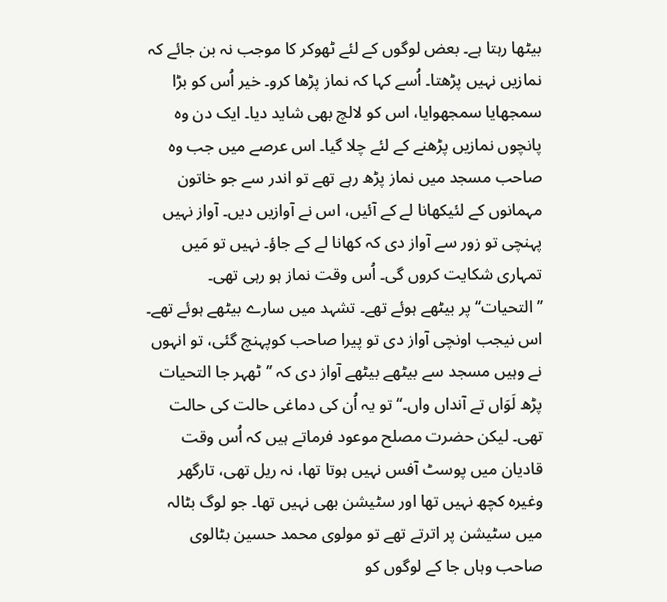بیٹھا رہتا ہے۔ بعض لوگوں کے لئے ٹھوکر کا موجب نہ بن جائے کہ نمازیں نہیں پڑھتا۔ اُسے کہا کہ نماز پڑھا کرو۔ خیر اُس کو بڑا سمجھایا سمجھوایا، اس کو لالچ بھی شاید دیا۔ ایک دن وہ پانچوں نمازیں پڑھنے کے لئے چلا گیا۔ اس عرصے میں جب وہ صاحب مسجد میں نماز پڑھ رہے تھے تو اندر سے جو خاتون مہمانوں کے لئیکھانا لے کے آئیں، اس نے آوازیں دیں۔ آواز نہیں پہنچی تو زور سے آواز دی کہ کھانا لے کے جاؤ۔ نہیں تو مَیں تمہاری شکایت کروں گی۔ اُس وقت نماز ہو رہی تھی۔ ’’التحیات‘‘ پر بیٹھے ہوئے تھے۔ تشہد میں سارے بیٹھے ہوئے تھے۔ اس نیجب اونچی آواز دی تو پیرا صاحب کوپہنچ گئی، تو انہوں نے وہیں مسجد سے بیٹھے بیٹھے آواز دی کہ ’’ٹھہر جا التحیات پڑھ لَوَاں تے آنداں واں۔‘‘ تو یہ اُن کی دماغی حالت کی حالت تھی۔ لیکن حضرت مصلح موعود فرماتے ہیں کہ اُس وقت قادیان میں پوسٹ آفس نہیں ہوتا تھا، نہ ریل تھی، تارگھر وغیرہ کچھ نہیں تھا اور سٹیشن بھی نہیں تھا۔ جو لوگ بٹالہ میں سٹیشن پر اترتے تھے تو مولوی محمد حسین بٹالوی صاحب وہاں جا کے لوگوں کو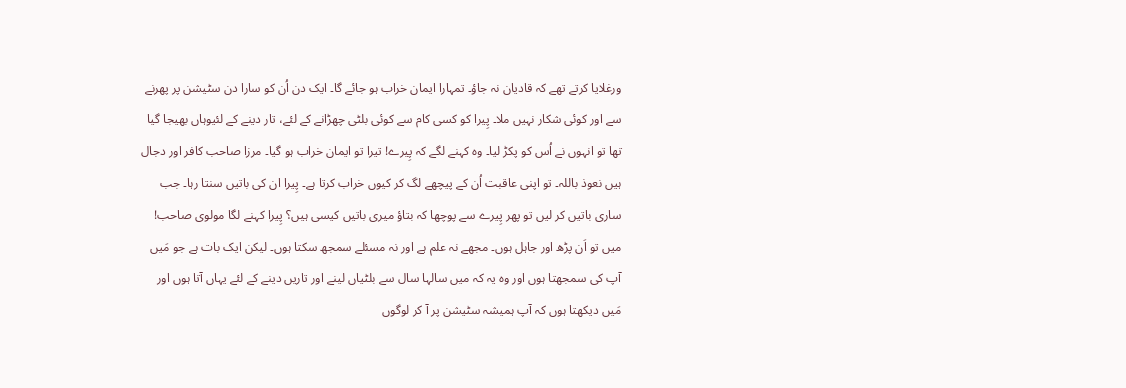ورغلایا کرتے تھے کہ قادیان نہ جاؤ۔ تمہارا ایمان خراب ہو جائے گا۔ ایک دن اُن کو سارا دن سٹیشن پر پھرنے سے اور کوئی شکار نہیں ملا۔ پِیرا کو کسی کام سے کوئی بلٹی چھڑانے کے لئے، تار دینے کے لئیوہاں بھیجا گیا تھا تو انہوں نے اُس کو پکڑ لیا۔ وہ کہنے لگے کہ پِیرے! تیرا تو ایمان خراب ہو گیا۔ مرزا صاحب کافر اور دجال ہیں نعوذ باللہ۔ تو اپنی عاقبت اُن کے پیچھے لگ کر کیوں خراب کرتا ہے۔ پِیرا ان کی باتیں سنتا رہا۔ جب ساری باتیں کر لیں تو پھر پِیرے سے پوچھا کہ بتاؤ میری باتیں کیسی ہیں؟ پِیرا کہنے لگا مولوی صاحب! میں تو اَن پڑھ اور جاہل ہوں۔ مجھے نہ علم ہے اور نہ مسئلے سمجھ سکتا ہوں۔ لیکن ایک بات ہے جو مَیں آپ کی سمجھتا ہوں اور وہ یہ کہ میں سالہا سال سے بلٹیاں لینے اور تاریں دینے کے لئے یہاں آتا ہوں اور مَیں دیکھتا ہوں کہ آپ ہمیشہ سٹیشن پر آ کر لوگوں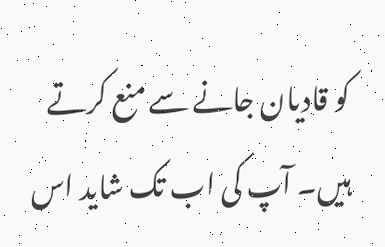کو قادیان جانے سے منع کرتے ہیں۔ آپ کی اب تک شاید اس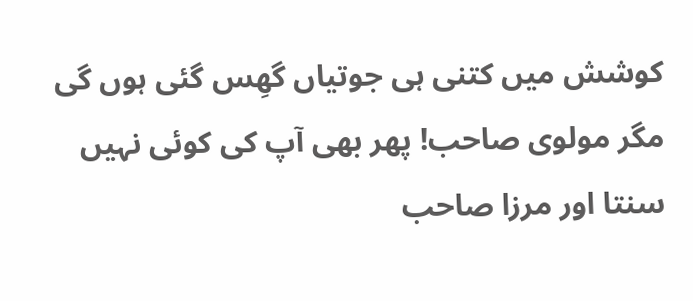کوشش میں کتنی ہی جوتیاں گھِس گئی ہوں گی مگر مولوی صاحب! پھر بھی آپ کی کوئی نہیں سنتا اور مرزا صاحب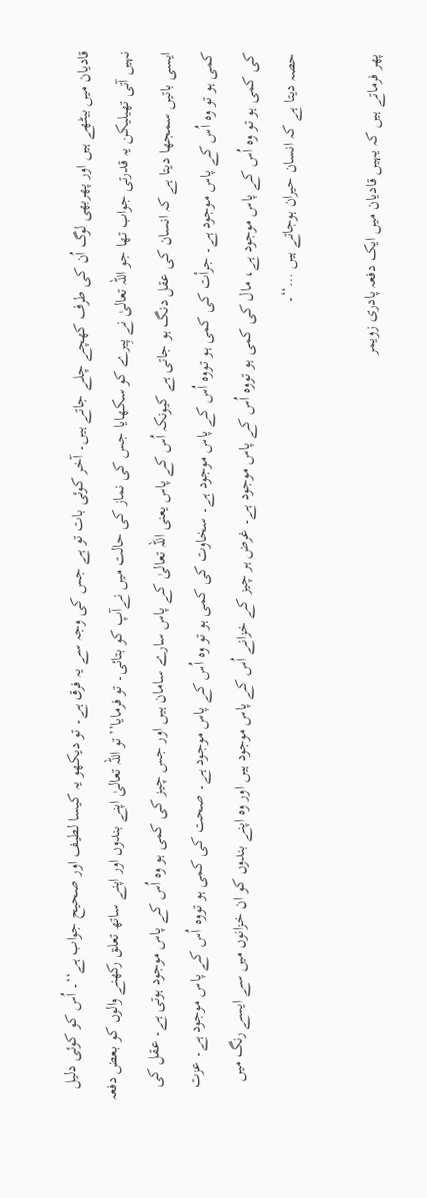قادیان میں بیٹھے ہیں اور پھربھی لوگ اُن کی طرف کھچے چلے جاتے ہیں۔ آخر کوئی بات تو ہے جس کی وجہ سے یہ فرق ہے۔ تو دیکھو یہ کیسا لطیف اور صحیح جواب ہے‘‘۔ اُس کو کوئی دلیل نہیں آتی تھیلیکن یہ قدرتی جواب تھا جو اللہ تعالیٰ نے پِیرے کو سکھایا جس کی نماز کی حالت میں نےآپ کو بتائی۔ تو فرمایا’’تو اللہ تعالیٰ اپنے بندوں اور اپنے ساتھ تعلق رکھنے والوں کو بعض دفعہ ایسی باتیں سمجھا دیتا ہے کہ انسان کی عقل دنگ ہو جاتی ہے کیونکہ اُس کے پاس یعنی اللہ تعالیٰ کے پاس سارے سامان ہیں اور جس چیز کی کمی ہو وہ اُس کے پاس موجود ہوتی ہے۔ عقل کی کمی ہو تو وہ اُس کے پاس موجود ہے۔ جرأت کی کمی ہو تووہ اُس کے پاس موجود ہے۔ سخاوت کی کمی ہو تو وہ اُس کے پاس موجود ہے۔ صحت کی کمی ہو تووہ اُس کے پاس موجود ہے۔ عزت کی کمی ہو تو وہ اُس کے پاس موجود ہے، مال کی کمی ہو تووہ اُس کے پاس موجود ہے۔ غرض ہر چیز کے خزانے اُس کے پاس موجود ہیں اور وہ اپنے بندوں کو ان خزانوں میں سے ایسے رنگ میں حصہ دیتا ہے کہ انسان حیران ہوجاتے ہیں …‘‘۔

پھر فرماتے ہیں کہ یہیں قادیان میں ایک دفعہ پادری زویمر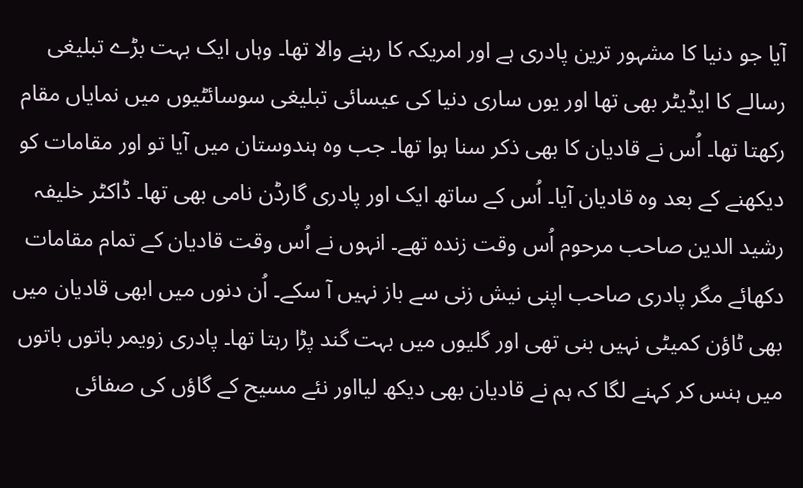آیا جو دنیا کا مشہور ترین پادری ہے اور امریکہ کا رہنے والا تھا۔ وہاں ایک بہت بڑے تبلیغی رسالے کا ایڈیٹر بھی تھا اور یوں ساری دنیا کی عیسائی تبلیغی سوسائٹیوں میں نمایاں مقام رکھتا تھا۔ اُس نے قادیان کا بھی ذکر سنا ہوا تھا۔ جب وہ ہندوستان میں آیا تو اور مقامات کو دیکھنے کے بعد وہ قادیان آیا۔ اُس کے ساتھ ایک اور پادری گارڈن نامی بھی تھا۔ ڈاکٹر خلیفہ رشید الدین صاحب مرحوم اُس وقت زندہ تھے۔ انہوں نے اُس وقت قادیان کے تمام مقامات دکھائے مگر پادری صاحب اپنی نیش زنی سے باز نہیں آ سکے۔ اُن دنوں میں ابھی قادیان میں بھی ٹاؤن کمیٹی نہیں بنی تھی اور گلیوں میں بہت گند پڑا رہتا تھا۔ پادری زویمر باتوں باتوں میں ہنس کر کہنے لگا کہ ہم نے قادیان بھی دیکھ لیااور نئے مسیح کے گاؤں کی صفائی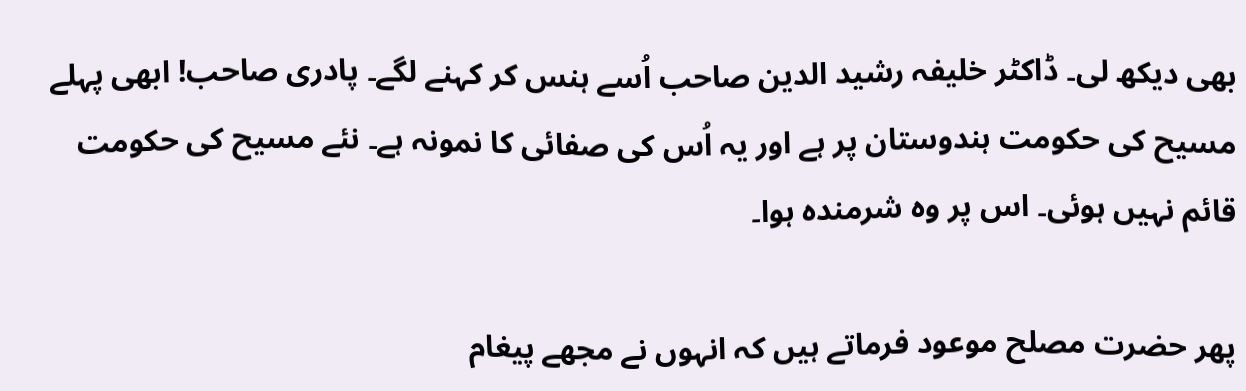بھی دیکھ لی۔ ڈاکٹر خلیفہ رشید الدین صاحب اُسے ہنس کر کہنے لگے۔ پادری صاحب! ابھی پہلے مسیح کی حکومت ہندوستان پر ہے اور یہ اُس کی صفائی کا نمونہ ہے۔ نئے مسیح کی حکومت قائم نہیں ہوئی۔ اس پر وہ شرمندہ ہوا۔

پھر حضرت مصلح موعود فرماتے ہیں کہ انہوں نے مجھے پیغام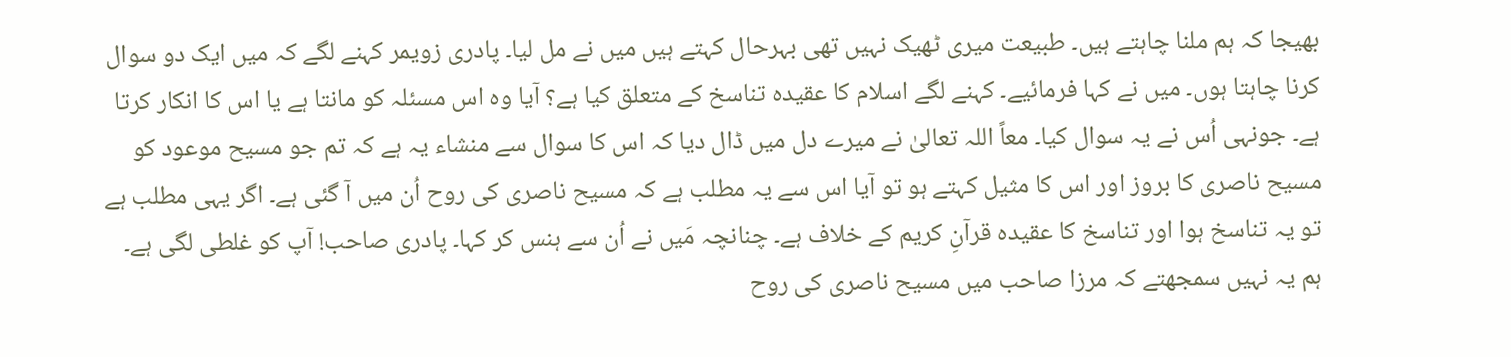بھیجا کہ ہم ملنا چاہتے ہیں۔ طبیعت میری ٹھیک نہیں تھی بہرحال کہتے ہیں میں نے مل لیا۔ پادری زویمر کہنے لگے کہ میں ایک دو سوال کرنا چاہتا ہوں۔ میں نے کہا فرمائیے۔ کہنے لگے اسلام کا عقیدہ تناسخ کے متعلق کیا ہے؟ آیا وہ اس مسئلہ کو مانتا ہے یا اس کا انکار کرتا ہے۔ جونہی اُس نے یہ سوال کیا۔ معاً اللہ تعالیٰ نے میرے دل میں ڈال دیا کہ اس کا سوال سے منشاء یہ ہے کہ تم جو مسیح موعود کو مسیح ناصری کا بروز اور اس کا مثیل کہتے ہو تو آیا اس سے یہ مطلب ہے کہ مسیح ناصری کی روح اُن میں آ گئی ہے۔ اگر یہی مطلب ہے تو یہ تناسخ ہوا اور تناسخ کا عقیدہ قرآنِ کریم کے خلاف ہے۔ چنانچہ مَیں نے اُن سے ہنس کر کہا۔ پادری صاحب! آپ کو غلطی لگی ہے۔ ہم یہ نہیں سمجھتے کہ مرزا صاحب میں مسیح ناصری کی روح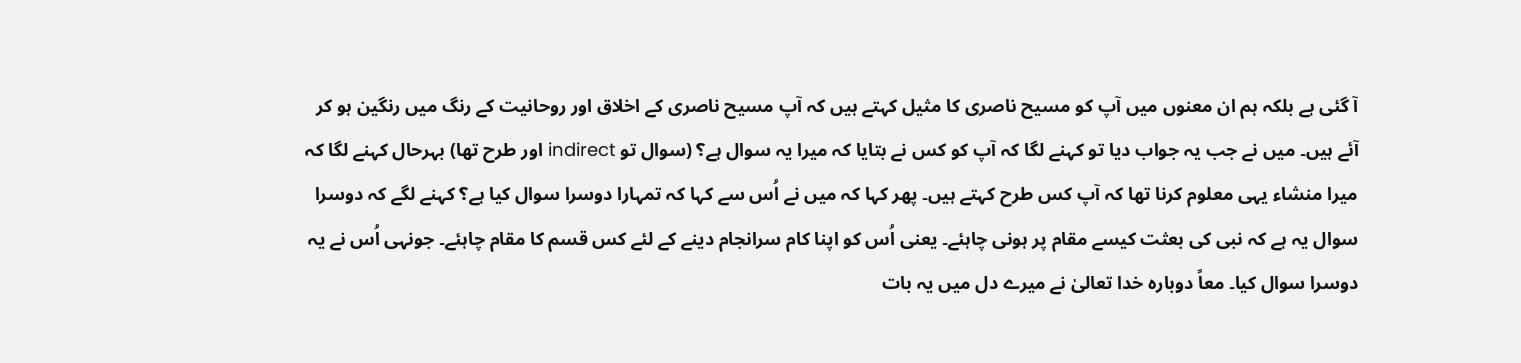آ گئی ہے بلکہ ہم ان معنوں میں آپ کو مسیح ناصری کا مثیل کہتے ہیں کہ آپ مسیح ناصری کے اخلاق اور روحانیت کے رنگ میں رنگین ہو کر آئے ہیں۔ میں نے جب یہ جواب دیا تو کہنے لگا کہ آپ کو کس نے بتایا کہ میرا یہ سوال ہے؟ (سوال تو indirect اور طرح تھا) بہرحال کہنے لگا کہ میرا منشاء یہی معلوم کرنا تھا کہ آپ کس طرح کہتے ہیں۔ پھر کہا کہ میں نے اُس سے کہا کہ تمہارا دوسرا سوال کیا ہے؟ کہنے لگے کہ دوسرا سوال یہ ہے کہ نبی کی بعثت کیسے مقام پر ہونی چاہئے۔ یعنی اُس کو اپنا کام سرانجام دینے کے لئے کس قسم کا مقام چاہئے۔ جونہی اُس نے یہ دوسرا سوال کیا۔ معاً دوبارہ خدا تعالیٰ نے میرے دل میں یہ بات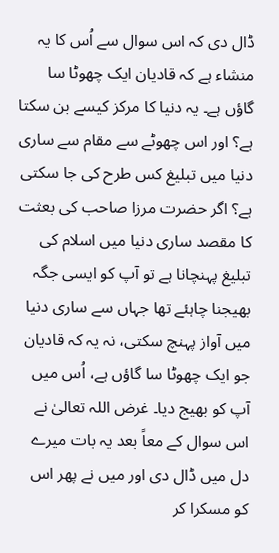ڈال دی کہ اس سوال سے اُس کا یہ منشاء ہے کہ قادیان ایک چھوٹا سا گاؤں ہے۔ یہ دنیا کا مرکز کیسے بن سکتا ہے؟ اور اس چھوٹے سے مقام سے ساری دنیا میں تبلیغ کس طرح کی جا سکتی ہے؟ اگر حضرت مرزا صاحب کی بعثت کا مقصد ساری دنیا میں اسلام کی تبلیغ پہنچانا ہے تو آپ کو ایسی جگہ بھیجنا چاہئے تھا جہاں سے ساری دنیا میں آواز پہنچ سکتی، نہ یہ کہ قادیان جو ایک چھوٹا سا گاؤں ہے، اُس میں آپ کو بھیج دیا۔ غرض اللہ تعالیٰ نے اس سوال کے معاً بعد یہ بات میرے دل میں ڈال دی اور میں نے پھر اس کو مسکرا کر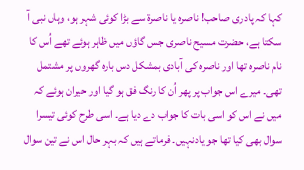کہا کہ پادری صاحب! ناصرہ یا ناصرۃ سے بڑا کوئی شہر ہو، وہاں نبی آ سکتا ہے، حضرت مسیح ناصری جس گاؤں میں ظاہر ہوئے تھے اُس کا نام ناصرہ تھا اور ناصرہ کی آبادی بمشکل دس بارہ گھروں پر مشتمل تھی۔ میرے اس جواب پر پھر اُن کا رنگ فق ہو گیا اور حیران ہوئے کہ میں نے اس کو اسی بات کا جواب دے دیا ہے۔ اسی طرح کوئی تیسرا سوال بھی کیا تھا جو یادنہیں۔ فرماتے ہیں کہ بہر حال اس نے تین سوال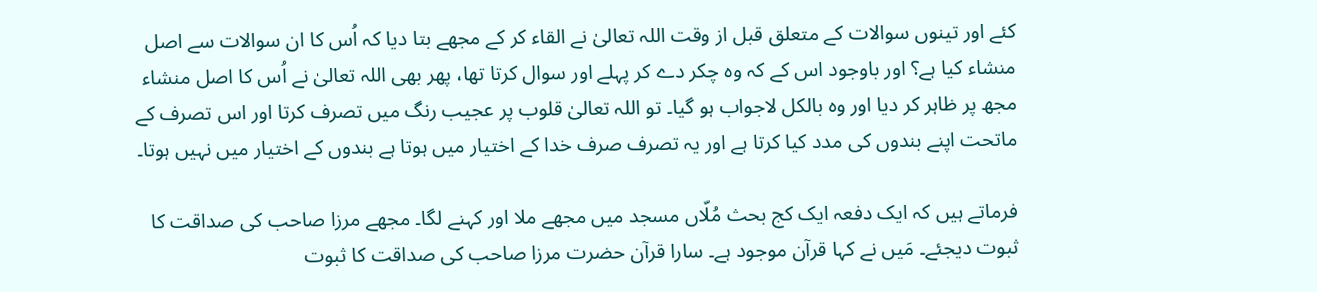کئے اور تینوں سوالات کے متعلق قبل از وقت اللہ تعالیٰ نے القاء کر کے مجھے بتا دیا کہ اُس کا ان سوالات سے اصل منشاء کیا ہے؟ اور باوجود اس کے کہ وہ چکر دے کر پہلے اور سوال کرتا تھا، پھر بھی اللہ تعالیٰ نے اُس کا اصل منشاء مجھ پر ظاہر کر دیا اور وہ بالکل لاجواب ہو گیا۔ تو اللہ تعالیٰ قلوب پر عجیب رنگ میں تصرف کرتا اور اس تصرف کے ماتحت اپنے بندوں کی مدد کیا کرتا ہے اور یہ تصرف صرف خدا کے اختیار میں ہوتا ہے بندوں کے اختیار میں نہیں ہوتا۔

فرماتے ہیں کہ ایک دفعہ ایک کج بحث مُلّاں مسجد میں مجھے ملا اور کہنے لگا۔ مجھے مرزا صاحب کی صداقت کا ثبوت دیجئے۔ مَیں نے کہا قرآن موجود ہے۔ سارا قرآن حضرت مرزا صاحب کی صداقت کا ثبوت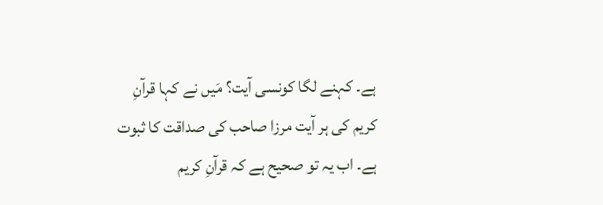ہے۔ کہنے لگا کونسی آیت؟ مَیں نے کہا قرآنِ کریم کی ہر آیت مرزا صاحب کی صداقت کا ثبوت ہے۔ اب یہ تو صحیح ہے کہ قرآنِ کریم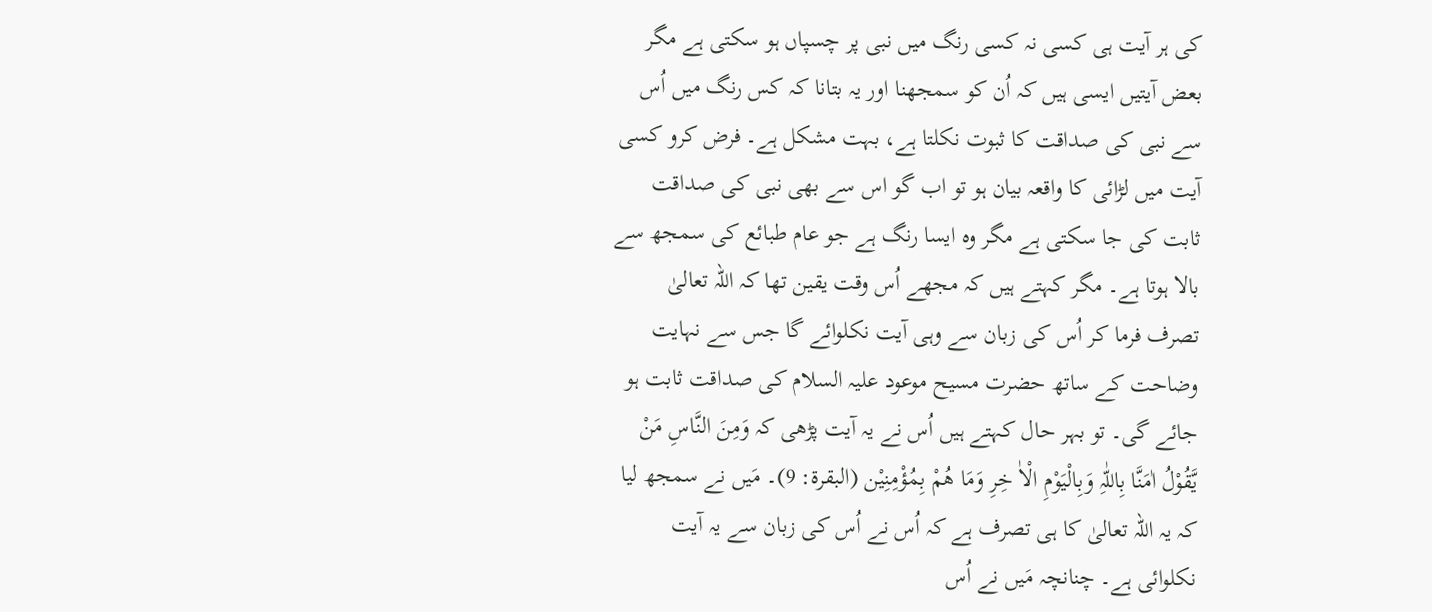کی ہر آیت ہی کسی نہ کسی رنگ میں نبی پر چسپاں ہو سکتی ہے مگر بعض آیتیں ایسی ہیں کہ اُن کو سمجھنا اور یہ بتانا کہ کس رنگ میں اُس سے نبی کی صداقت کا ثبوت نکلتا ہے، بہت مشکل ہے۔ فرض کرو کسی آیت میں لڑائی کا واقعہ بیان ہو تو اب گو اس سے بھی نبی کی صداقت ثابت کی جا سکتی ہے مگر وہ ایسا رنگ ہے جو عام طبائع کی سمجھ سے بالا ہوتا ہے۔ مگر کہتے ہیں کہ مجھے اُس وقت یقین تھا کہ اللہ تعالیٰ تصرف فرما کر اُس کی زبان سے وہی آیت نکلوائے گا جس سے نہایت وضاحت کے ساتھ حضرت مسیح موعود علیہ السلام کی صداقت ثابت ہو جائے گی۔ تو بہر حال کہتے ہیں اُس نے یہ آیت پڑھی کہ وَمِنَ النَّاسِ مَنْ یَّقُوْلُ اٰمَنَّا بِاللّٰہِ وَبِالْیَوْمِ الْاٰ خِرِ وَمَا ھُمْ بِمُؤْمِنِیْن (البقرۃ: 9)۔ مَیں نے سمجھ لیا کہ یہ اللہ تعالیٰ کا ہی تصرف ہے کہ اُس نے اُس کی زبان سے یہ آیت نکلوائی ہے۔ چنانچہ مَیں نے اُس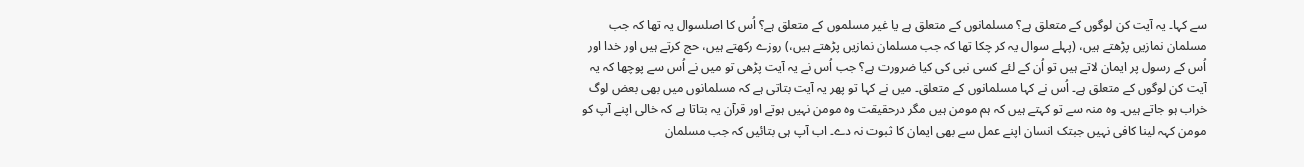سے کہا۔ یہ آیت کن لوگوں کے متعلق ہے؟ مسلمانوں کے متعلق ہے یا غیر مسلموں کے متعلق ہے؟ اُس کا اصلسوال یہ تھا کہ جب مسلمان نمازیں پڑھتے ہیں، (پہلے سوال یہ کر چکا تھا کہ جب مسلمان نمازیں پڑھتے ہیں،) روزے رکھتے ہیں، حج کرتے ہیں اور خدا اور اُس کے رسول پر ایمان لاتے ہیں تو اُن کے لئے کسی نبی کی کیا ضرورت ہے؟ جب اُس نے یہ آیت پڑھی تو میں نے اُس سے پوچھا کہ یہ آیت کن لوگوں کے متعلق ہے۔ اُس نے کہا مسلمانوں کے متعلق۔ میں نے کہا تو پھر یہ آیت بتاتی ہے کہ مسلمانوں میں بھی بعض لوگ خراب ہو جاتے ہیں۔ وہ منہ سے تو کہتے ہیں کہ ہم مومن ہیں مگر درحقیقت وہ مومن نہیں ہوتے اور قرآن یہ بتاتا ہے کہ خالی اپنے آپ کو مومن کہہ لینا کافی نہیں جبتک انسان اپنے عمل سے بھی ایمان کا ثبوت نہ دے۔ اب آپ ہی بتائیں کہ جب مسلمان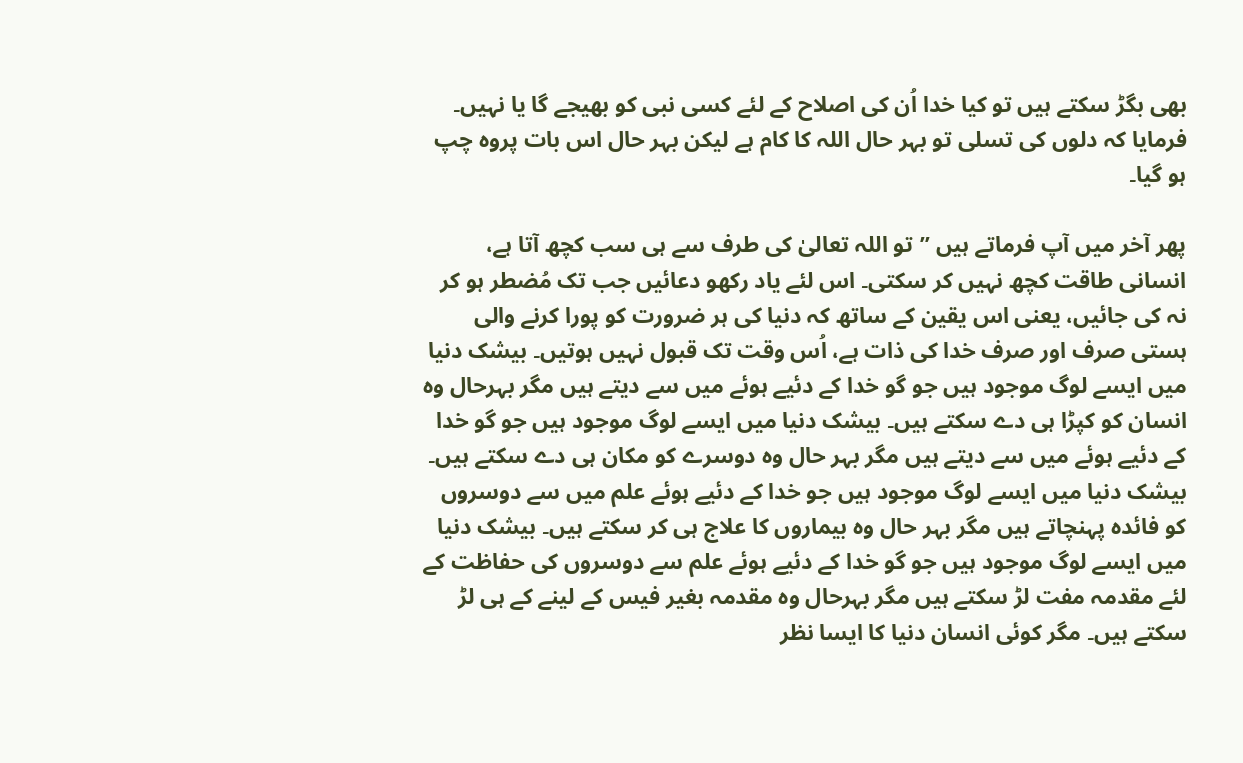بھی بگڑ سکتے ہیں تو کیا خدا اُن کی اصلاح کے لئے کسی نبی کو بھیجے گا یا نہیں۔ فرمایا کہ دلوں کی تسلی تو بہر حال اللہ کا کام ہے لیکن بہر حال اس بات پروہ چپ ہو گیا۔

پھر آخر میں آپ فرماتے ہیں ’’تو اللہ تعالیٰ کی طرف سے ہی سب کچھ آتا ہے، انسانی طاقت کچھ نہیں کر سکتی۔ اس لئے یاد رکھو دعائیں جب تک مُضطر ہو کر نہ کی جائیں، یعنی اس یقین کے ساتھ کہ دنیا کی ہر ضرورت کو پورا کرنے والی ہستی صرف اور صرف خدا کی ذات ہے، اُس وقت تک قبول نہیں ہوتیں۔ بیشک دنیا میں ایسے لوگ موجود ہیں جو گو خدا کے دئیے ہوئے میں سے دیتے ہیں مگر بہرحال وہ انسان کو کپڑا ہی دے سکتے ہیں۔ بیشک دنیا میں ایسے لوگ موجود ہیں جو گو خدا کے دئیے ہوئے میں سے دیتے ہیں مگر بہر حال وہ دوسرے کو مکان ہی دے سکتے ہیں۔ بیشک دنیا میں ایسے لوگ موجود ہیں جو خدا کے دئیے ہوئے علم میں سے دوسروں کو فائدہ پہنچاتے ہیں مگر بہر حال وہ بیماروں کا علاج ہی کر سکتے ہیں۔ بیشک دنیا میں ایسے لوگ موجود ہیں جو گو خدا کے دئیے ہوئے علم سے دوسروں کی حفاظت کے لئے مقدمہ مفت لڑ سکتے ہیں مگر بہرحال وہ مقدمہ بغیر فیس کے لینے کے ہی لڑ سکتے ہیں۔ مگر کوئی انسان دنیا کا ایسا نظر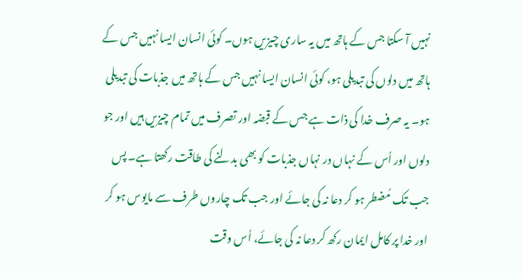نہیں آ سکتا جس کے ہاتھ میں یہ ساری چیزیں ہوں۔ کوئی انسان ایسا نہیں جس کے ہاتھ میں دلوں کی تبدیلی ہو، کوئی انسان ایسا نہیں جس کے ہاتھ میں جذبات کی تبدیلی ہو۔ یہ صرف خدا کی ذات ہے جس کے قبضہ اور تصرف میں تمام چیزیں ہیں اور جو دلوں اور اُس کے نہاں در نہاں جذبات کو بھی بدلنے کی طاقت رکھتا ہے۔ پس جب تک مُضطر ہو کر دعا نہ کی جائے اور جب تک چاروں طرف سے مایوس ہو کر اور خدا پر کامل ایمان رکھ کر دعا نہ کی جائے، اُس وقت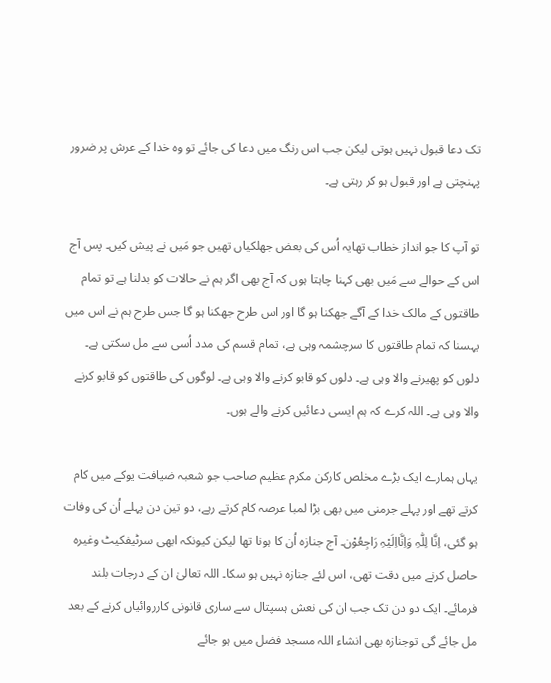تک دعا قبول نہیں ہوتی لیکن جب اس رنگ میں دعا کی جائے تو وہ خدا کے عرش پر ضرور پہنچتی ہے اور قبول ہو کر رہتی ہے۔

تو آپ کا جو انداز خطاب تھایہ اُس کی بعض جھلکیاں تھیں جو مَیں نے پیش کیں۔ پس آج اس کے حوالے سے مَیں بھی کہنا چاہتا ہوں کہ آج بھی اگر ہم نے حالات کو بدلنا ہے تو تمام طاقتوں کے مالک خدا کے آگے جھکنا ہو گا اور اس طرح جھکنا ہو گا جس طرح ہم نے اس میں یہسنا کہ تمام طاقتوں کا سرچشمہ وہی ہے، تمام قسم کی مدد اُسی سے مل سکتی ہے۔ دلوں کو پھیرنے والا وہی ہے۔ دلوں کو قابو کرنے والا وہی ہے۔ لوگوں کی طاقتوں کو قابو کرنے والا وہی ہے۔ اللہ کرے کہ ہم ایسی دعائیں کرنے والے ہوں۔

یہاں ہمارے ایک بڑے مخلص کارکن مکرم عظیم صاحب جو شعبہ ضیافت یوکے میں کام کرتے تھے اور پہلے جرمنی میں بھی بڑا لمبا عرصہ کام کرتے رہے، دو تین دن پہلے اُن کی وفات ہو گئی، اِنَّا لِلّٰہِ وَاِنَّااِلَیْہِ رَاجِعُوْن۔ آج جنازہ اُن کا ہونا تھا لیکن کیونکہ ابھی سرٹیفکیٹ وغیرہ حاصل کرنے میں دقت تھی، اس لئے جنازہ نہیں ہو سکا۔ اللہ تعالیٰ ان کے درجات بلند فرمائے۔ ایک دو دن تک جب ان کی نعش ہسپتال سے ساری قانونی کارروائیاں کرنے کے بعد مل جائے گی توجنازہ بھی انشاء اللہ مسجد فضل میں ہو جائے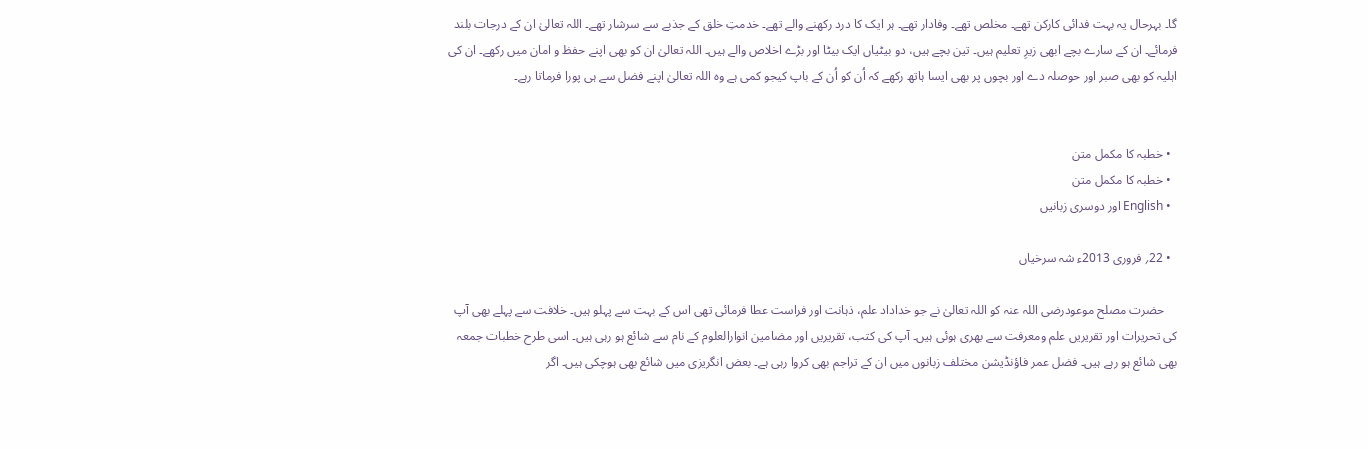گا۔ بہرحال یہ بہت فدائی کارکن تھے۔ مخلص تھے۔ وفادار تھے۔ ہر ایک کا درد رکھنے والے تھے۔ خدمتِ خلق کے جذبے سے سرشار تھے۔ اللہ تعالیٰ ان کے درجات بلند فرمائے۔ ان کے سارے بچے ابھی زیرِ تعلیم ہیں۔ تین بچے ہیں، دو بیٹیاں ایک بیٹا اور بڑے اخلاص والے ہیں۔ اللہ تعالیٰ ان کو بھی اپنے حفظ و امان میں رکھے۔ ان کی اہلیہ کو بھی صبر اور حوصلہ دے اور بچوں پر بھی ایسا ہاتھ رکھے کہ اُن کو اُن کے باپ کیجو کمی ہے وہ اللہ تعالیٰ اپنے فضل سے ہی پورا فرماتا رہے۔


  • خطبہ کا مکمل متن
  • خطبہ کا مکمل متن
  • English اور دوسری زبانیں

  • 22؍ فروری 2013ء شہ سرخیاں

    حضرت مصلح موعودرضی اللہ عنہ کو اللہ تعالیٰ نے جو خداداد علم، ذہانت اور فراست عطا فرمائی تھی اس کے بہت سے پہلو ہیں۔ خلافت سے پہلے بھی آپ کی تحریرات اور تقریریں علم ومعرفت سے بھری ہوئی ہیں۔ آپ کی کتب، تقریریں اور مضامین انوارالعلوم کے نام سے شائع ہو رہی ہیں۔ اسی طرح خطبات جمعہ بھی شائع ہو رہے ہیں۔ فضل عمر فاؤنڈیشن مختلف زبانوں میں ان کے تراجم بھی کروا رہی ہے۔ بعض انگریزی میں شائع بھی ہوچکی ہیں۔ اگر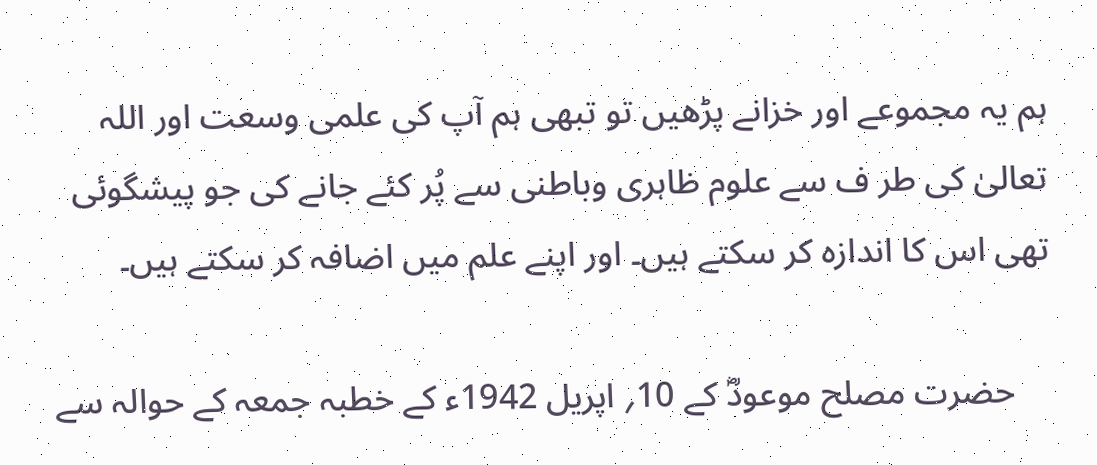ہم یہ مجموعے اور خزانے پڑھیں تو تبھی ہم آپ کی علمی وسعت اور اللہ تعالیٰ کی طر ف سے علوم ظاہری وباطنی سے پُر کئے جانے کی جو پیشگوئی تھی اس کا اندازہ کر سکتے ہیں۔ اور اپنے علم میں اضافہ کر سکتے ہیں۔

    حضرت مصلح موعودؓ کے 10؍ اپریل 1942ء کے خطبہ جمعہ کے حوالہ سے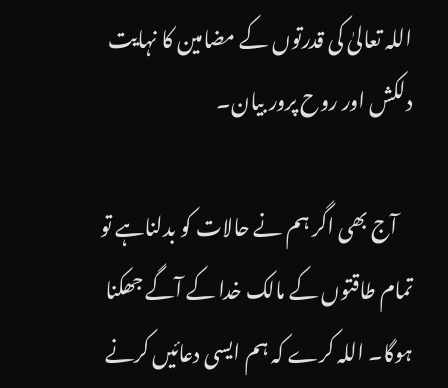اللہ تعالیٰ کی قدرتوں کے مضامین کا نہایت دلکش اور روح پرور بیان۔

    آج بھی اگر ہم نے حالات کو بدلناہے تو تمام طاقتوں کے مالک خدا کے آگے جھکنا ہوگا۔ اللہ کرے کہ ہم ایسی دعائیں کرنے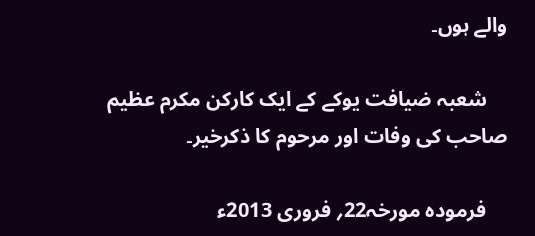والے ہوں۔

    شعبہ ضیافت یوکے کے ایک کارکن مکرم عظیم صاحب کی وفات اور مرحوم کا ذکرخیر۔

    فرمودہ مورخہ22؍ فروری 2013ء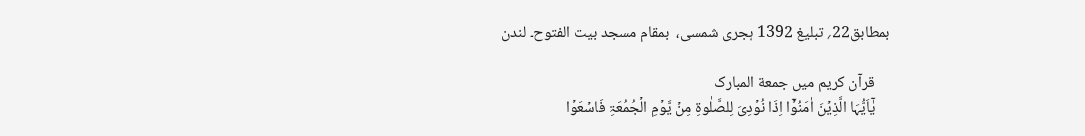بمطابق22؍ تبلیغ 1392 ہجری شمسی،  بمقام مسجد بیت الفتوح۔ لندن

    قرآن کریم میں جمعة المبارک
    یٰۤاَیُّہَا الَّذِیۡنَ اٰمَنُوۡۤا اِذَا نُوۡدِیَ لِلصَّلٰوۃِ مِنۡ یَّوۡمِ الۡجُمُعَۃِ فَاسۡعَوۡا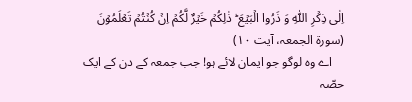اِلٰی ذِکۡرِ اللّٰہِ وَ ذَرُوا الۡبَیۡعَ ؕ ذٰلِکُمۡ خَیۡرٌ لَّکُمۡ اِنۡ کُنۡتُمۡ تَعۡلَمُوۡنَ (سورة الجمعہ، آیت ۱۰)
    اے وہ لوگو جو ایمان لائے ہو! جب جمعہ کے دن کے ایک حصّہ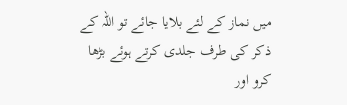میں نماز کے لئے بلایا جائے تو اللہ کے ذکر کی طرف جلدی کرتے ہوئے بڑھا کرو اور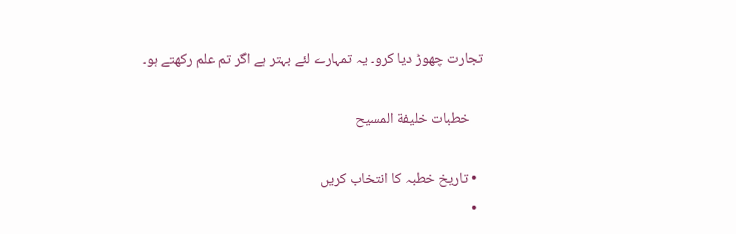تجارت چھوڑ دیا کرو۔ یہ تمہارے لئے بہتر ہے اگر تم علم رکھتے ہو۔

    خطبات خلیفة المسیح

  • تاریخ خطبہ کا انتخاب کریں
  •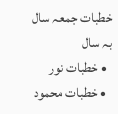خطبات جمعہ سال بہ سال
  • خطبات نور
  • خطبات محمود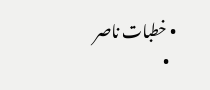• خطبات ناصر
  •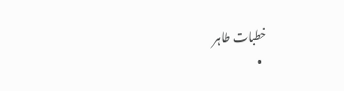خطبات طاہر
  •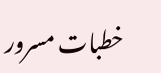خطبات مسرور